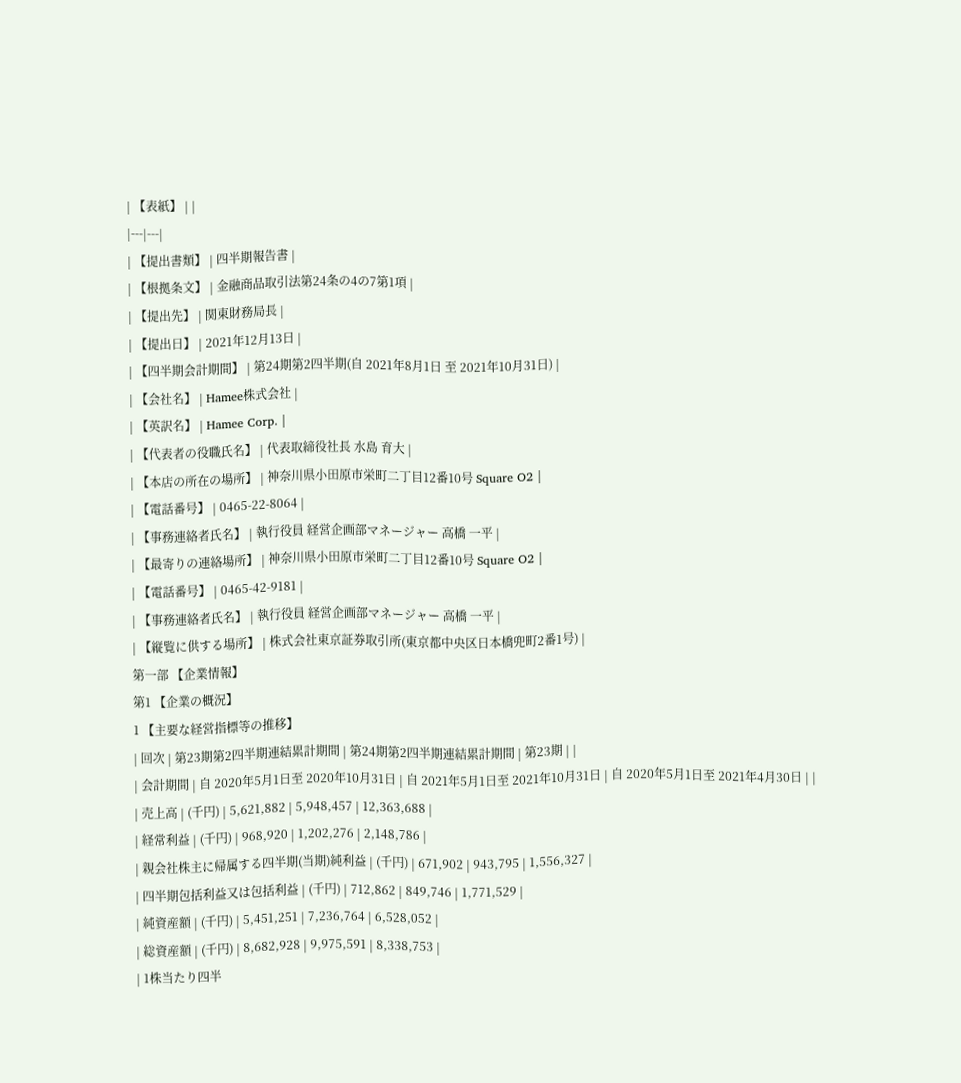| 【表紙】 | |
|---|---|
| 【提出書類】 | 四半期報告書 |
| 【根拠条文】 | 金融商品取引法第24条の4の7第1項 |
| 【提出先】 | 関東財務局長 |
| 【提出日】 | 2021年12月13日 |
| 【四半期会計期間】 | 第24期第2四半期(自 2021年8月1日 至 2021年10月31日) |
| 【会社名】 | Hamee株式会社 |
| 【英訳名】 | Hamee Corp. |
| 【代表者の役職氏名】 | 代表取締役社長 水島 育大 |
| 【本店の所在の場所】 | 神奈川県小田原市栄町二丁目12番10号 Square O2 |
| 【電話番号】 | 0465-22-8064 |
| 【事務連絡者氏名】 | 執行役員 経営企画部マネージャー 高橋 一平 |
| 【最寄りの連絡場所】 | 神奈川県小田原市栄町二丁目12番10号 Square O2 |
| 【電話番号】 | 0465-42-9181 |
| 【事務連絡者氏名】 | 執行役員 経営企画部マネージャー 高橋 一平 |
| 【縦覧に供する場所】 | 株式会社東京証券取引所(東京都中央区日本橋兜町2番1号) |
第一部 【企業情報】
第1 【企業の概況】
1 【主要な経営指標等の推移】
| 回次 | 第23期第2四半期連結累計期間 | 第24期第2四半期連結累計期間 | 第23期 | |
| 会計期間 | 自 2020年5月1日至 2020年10月31日 | 自 2021年5月1日至 2021年10月31日 | 自 2020年5月1日至 2021年4月30日 | |
| 売上高 | (千円) | 5,621,882 | 5,948,457 | 12,363,688 |
| 経常利益 | (千円) | 968,920 | 1,202,276 | 2,148,786 |
| 親会社株主に帰属する四半期(当期)純利益 | (千円) | 671,902 | 943,795 | 1,556,327 |
| 四半期包括利益又は包括利益 | (千円) | 712,862 | 849,746 | 1,771,529 |
| 純資産額 | (千円) | 5,451,251 | 7,236,764 | 6,528,052 |
| 総資産額 | (千円) | 8,682,928 | 9,975,591 | 8,338,753 |
| 1株当たり四半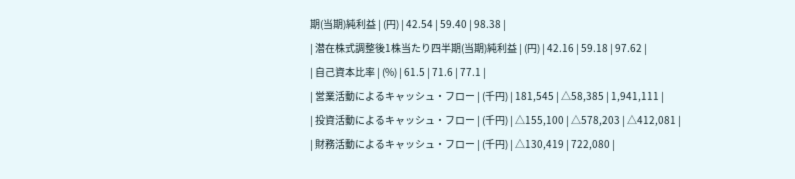期(当期)純利益 | (円) | 42.54 | 59.40 | 98.38 |
| 潜在株式調整後1株当たり四半期(当期)純利益 | (円) | 42.16 | 59.18 | 97.62 |
| 自己資本比率 | (%) | 61.5 | 71.6 | 77.1 |
| 営業活動によるキャッシュ・フロー | (千円) | 181,545 | △58,385 | 1,941,111 |
| 投資活動によるキャッシュ・フロー | (千円) | △155,100 | △578,203 | △412,081 |
| 財務活動によるキャッシュ・フロー | (千円) | △130,419 | 722,080 |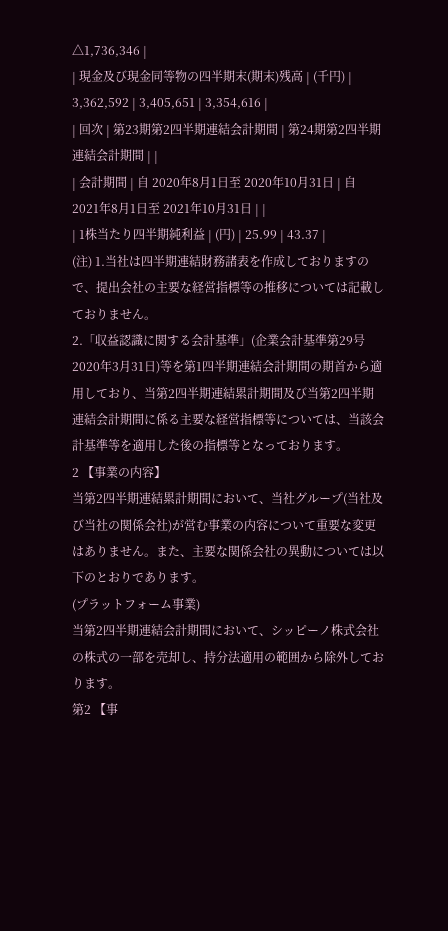△1,736,346 |
| 現金及び現金同等物の四半期末(期末)残高 | (千円) | 3,362,592 | 3,405,651 | 3,354,616 |
| 回次 | 第23期第2四半期連結会計期間 | 第24期第2四半期連結会計期間 | |
| 会計期間 | 自 2020年8月1日至 2020年10月31日 | 自 2021年8月1日至 2021年10月31日 | |
| 1株当たり四半期純利益 | (円) | 25.99 | 43.37 |
(注) 1.当社は四半期連結財務諸表を作成しておりますので、提出会社の主要な経営指標等の推移については記載しておりません。
2.「収益認識に関する会計基準」(企業会計基準第29号 2020年3月31日)等を第1四半期連結会計期間の期首から適用しており、当第2四半期連結累計期間及び当第2四半期連結会計期間に係る主要な経営指標等については、当該会計基準等を適用した後の指標等となっております。
2 【事業の内容】
当第2四半期連結累計期間において、当社グループ(当社及び当社の関係会社)が営む事業の内容について重要な変更はありません。また、主要な関係会社の異動については以下のとおりであります。
(プラットフォーム事業)
当第2四半期連結会計期間において、シッピーノ株式会社の株式の一部を売却し、持分法適用の範囲から除外しております。
第2 【事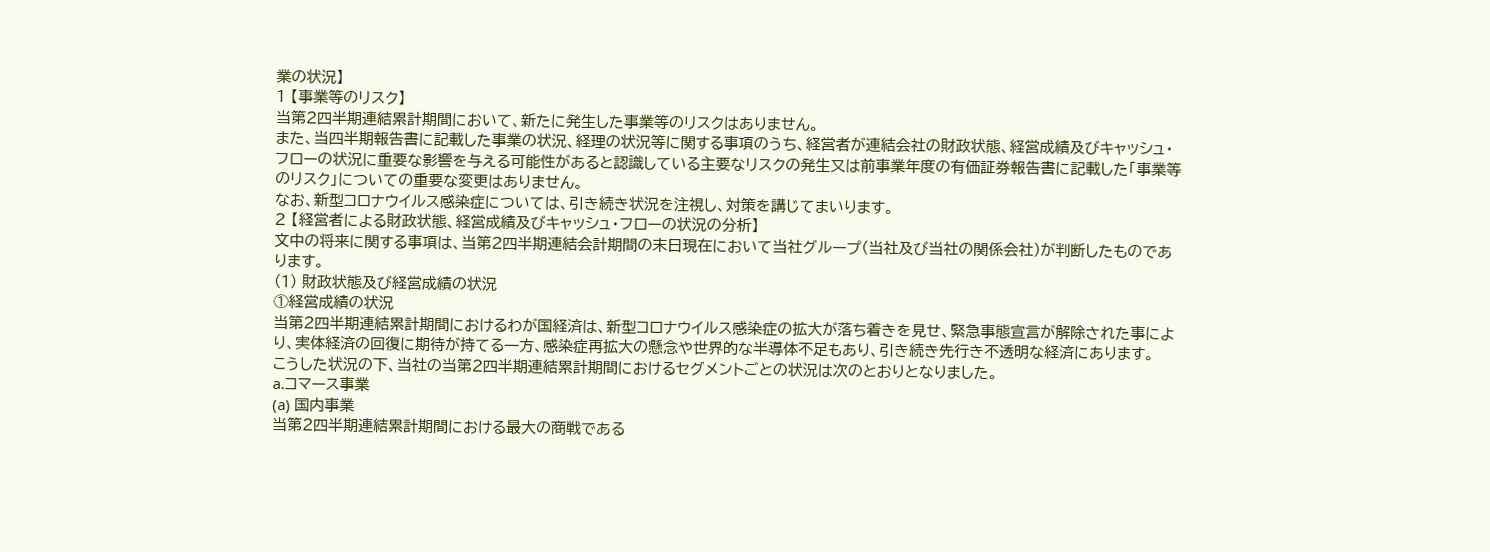業の状況】
1 【事業等のリスク】
当第2四半期連結累計期間において、新たに発生した事業等のリスクはありません。
また、当四半期報告書に記載した事業の状況、経理の状況等に関する事項のうち、経営者が連結会社の財政状態、経営成績及びキャッシュ・フローの状況に重要な影響を与える可能性があると認識している主要なリスクの発生又は前事業年度の有価証券報告書に記載した「事業等のリスク」についての重要な変更はありません。
なお、新型コロナウイルス感染症については、引き続き状況を注視し、対策を講じてまいります。
2 【経営者による財政状態、経営成績及びキャッシュ・フローの状況の分析】
文中の将来に関する事項は、当第2四半期連結会計期間の末日現在において当社グループ(当社及び当社の関係会社)が判断したものであります。
(1) 財政状態及び経営成績の状況
①経営成績の状況
当第2四半期連結累計期間におけるわが国経済は、新型コロナウイルス感染症の拡大が落ち着きを見せ、緊急事態宣言が解除された事により、実体経済の回復に期待が持てる一方、感染症再拡大の懸念や世界的な半導体不足もあり、引き続き先行き不透明な経済にあります。
こうした状況の下、当社の当第2四半期連結累計期間におけるセグメントごとの状況は次のとおりとなりました。
a.コマース事業
(a) 国内事業
当第2四半期連結累計期間における最大の商戦である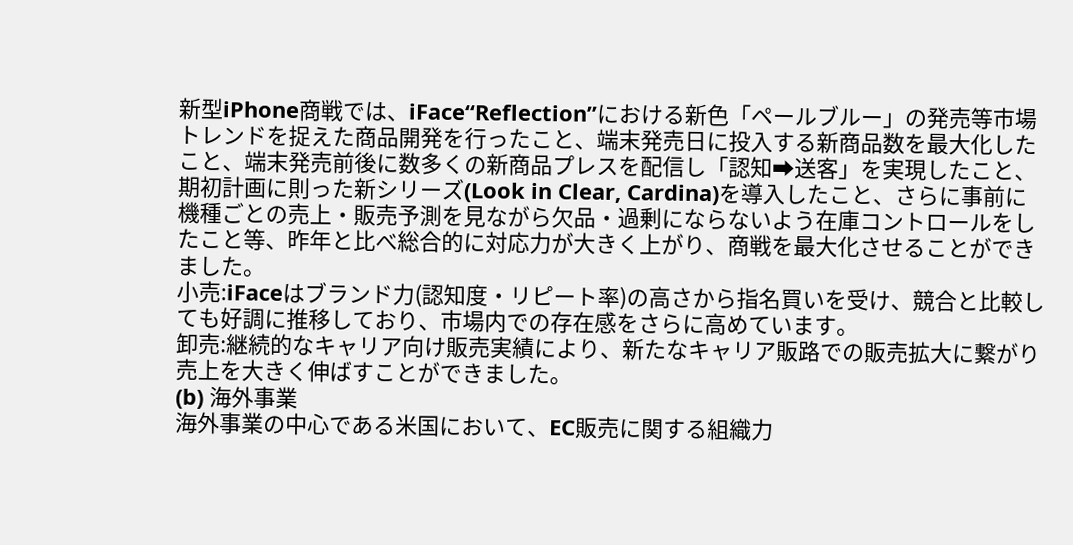新型iPhone商戦では、iFace“Reflection”における新色「ペールブルー」の発売等市場トレンドを捉えた商品開発を行ったこと、端末発売日に投入する新商品数を最大化したこと、端末発売前後に数多くの新商品プレスを配信し「認知➡送客」を実現したこと、期初計画に則った新シリーズ(Look in Clear, Cardina)を導入したこと、さらに事前に機種ごとの売上・販売予測を見ながら欠品・過剰にならないよう在庫コントロールをしたこと等、昨年と比べ総合的に対応力が大きく上がり、商戦を最大化させることができました。
小売:iFaceはブランド力(認知度・リピート率)の高さから指名買いを受け、競合と比較しても好調に推移しており、市場内での存在感をさらに高めています。
卸売:継続的なキャリア向け販売実績により、新たなキャリア販路での販売拡大に繋がり売上を大きく伸ばすことができました。
(b) 海外事業
海外事業の中心である米国において、EC販売に関する組織力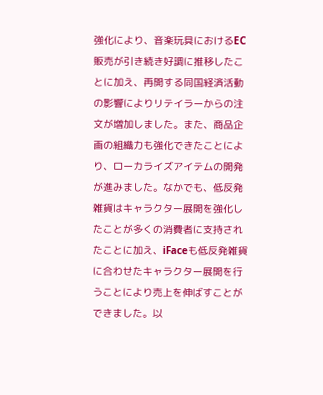強化により、音楽玩具におけるEC販売が引き続き好調に推移したことに加え、再開する同国経済活動の影響によりリテイラーからの注文が増加しました。また、商品企画の組織力も強化できたことにより、ローカライズアイテムの開発が進みました。なかでも、低反発雑貨はキャラクター展開を強化したことが多くの消費者に支持されたことに加え、iFaceも低反発雑貨に合わせたキャラクター展開を行うことにより売上を伸ばすことができました。以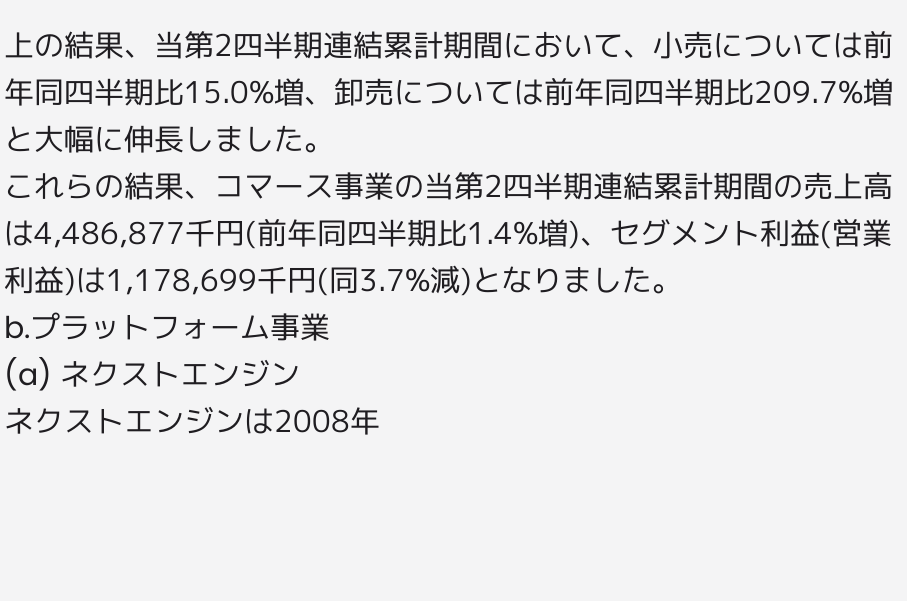上の結果、当第2四半期連結累計期間において、小売については前年同四半期比15.0%増、卸売については前年同四半期比209.7%増と大幅に伸長しました。
これらの結果、コマース事業の当第2四半期連結累計期間の売上高は4,486,877千円(前年同四半期比1.4%増)、セグメント利益(営業利益)は1,178,699千円(同3.7%減)となりました。
b.プラットフォーム事業
(a) ネクストエンジン
ネクストエンジンは2008年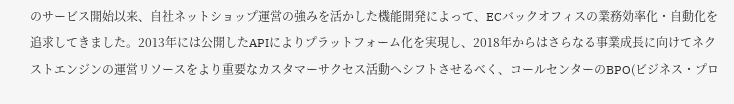のサービス開始以来、自社ネットショップ運営の強みを活かした機能開発によって、ECバックオフィスの業務効率化・自動化を追求してきました。2013年には公開したAPIによりプラットフォーム化を実現し、2018年からはさらなる事業成長に向けてネクストエンジンの運営リソースをより重要なカスタマーサクセス活動へシフトさせるべく、コールセンターのBPO(ビジネス・プロ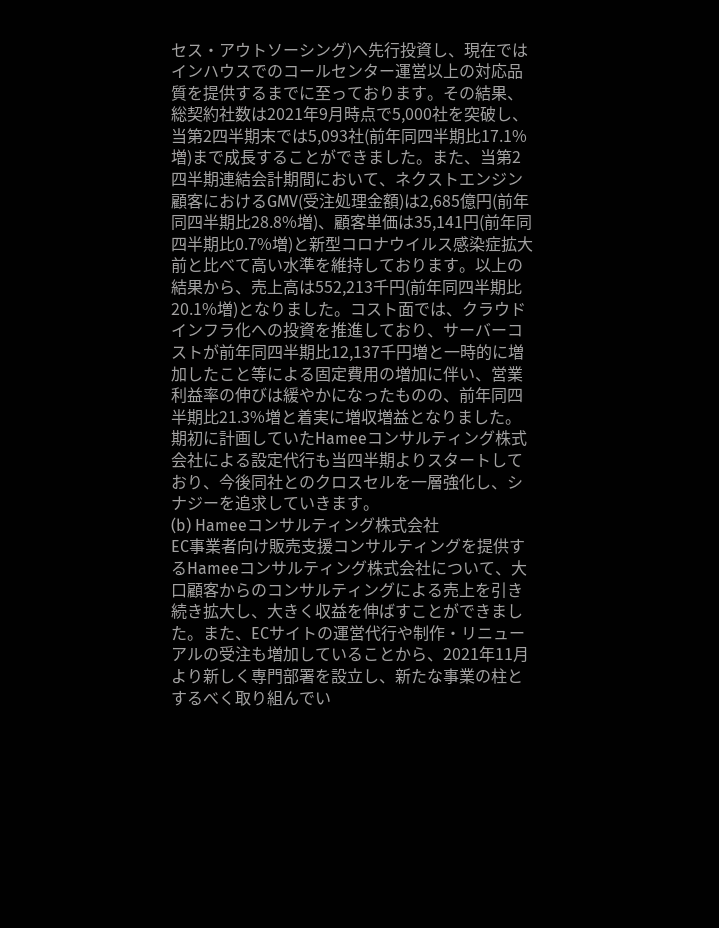セス・アウトソーシング)へ先行投資し、現在ではインハウスでのコールセンター運営以上の対応品質を提供するまでに至っております。その結果、総契約社数は2021年9月時点で5,000社を突破し、当第2四半期末では5,093社(前年同四半期比17.1%増)まで成長することができました。また、当第2四半期連結会計期間において、ネクストエンジン顧客におけるGMV(受注処理金額)は2,685億円(前年同四半期比28.8%増)、顧客単価は35,141円(前年同四半期比0.7%増)と新型コロナウイルス感染症拡大前と比べて高い水準を維持しております。以上の結果から、売上高は552,213千円(前年同四半期比20.1%増)となりました。コスト面では、クラウドインフラ化への投資を推進しており、サーバーコストが前年同四半期比12,137千円増と一時的に増加したこと等による固定費用の増加に伴い、営業利益率の伸びは緩やかになったものの、前年同四半期比21.3%増と着実に増収増益となりました。期初に計画していたHameeコンサルティング株式会社による設定代行も当四半期よりスタートしており、今後同社とのクロスセルを一層強化し、シナジーを追求していきます。
(b) Hameeコンサルティング株式会社
EC事業者向け販売支援コンサルティングを提供するHameeコンサルティング株式会社について、大口顧客からのコンサルティングによる売上を引き続き拡大し、大きく収益を伸ばすことができました。また、ECサイトの運営代行や制作・リニューアルの受注も増加していることから、2021年11月より新しく専門部署を設立し、新たな事業の柱とするべく取り組んでい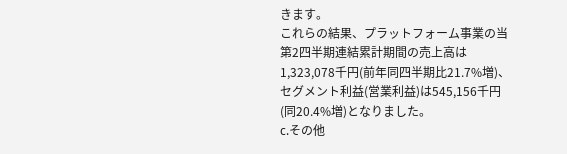きます。
これらの結果、プラットフォーム事業の当第2四半期連結累計期間の売上高は1,323,078千円(前年同四半期比21.7%増)、セグメント利益(営業利益)は545,156千円(同20.4%増)となりました。
c.その他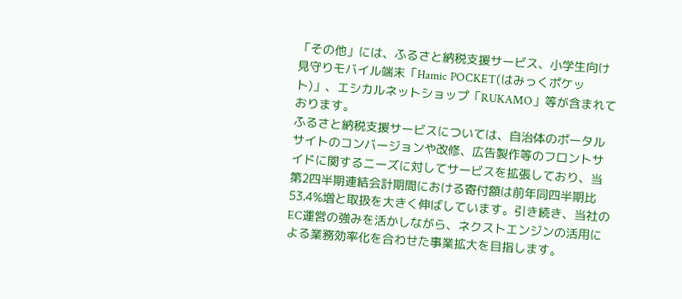「その他」には、ふるさと納税支援サービス、小学生向け見守りモバイル端末「Hamic POCKET(はみっくポケット)」、エシカルネットショップ「RUKAMO」等が含まれております。
ふるさと納税支援サービスについては、自治体のポータルサイトのコンバージョンや改修、広告製作等のフロントサイドに関するニーズに対してサービスを拡張しており、当第2四半期連結会計期間における寄付額は前年同四半期比53.4%増と取扱を大きく伸ばしています。引き続き、当社のEC運営の強みを活かしながら、ネクストエンジンの活用による業務効率化を合わせた事業拡大を目指します。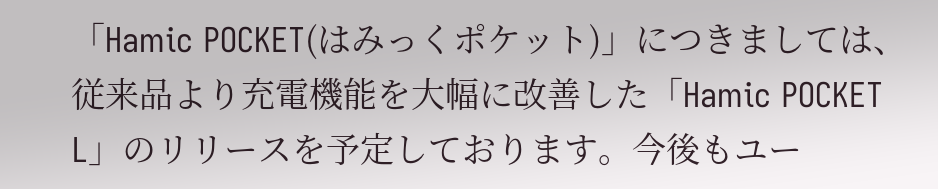「Hamic POCKET(はみっくポケット)」につきましては、従来品より充電機能を大幅に改善した「Hamic POCKET L」のリリースを予定しております。今後もユー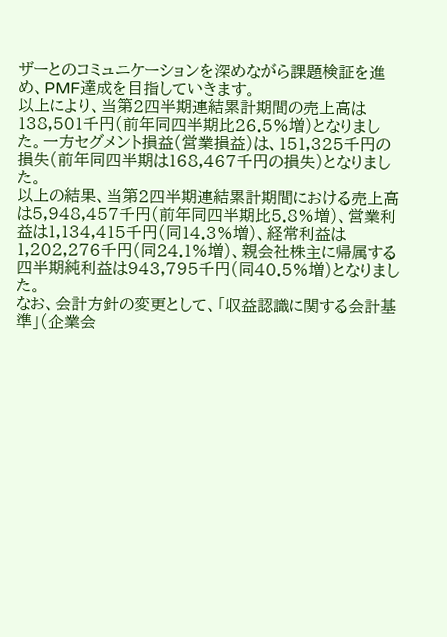ザーとのコミュニケーションを深めながら課題検証を進め、PMF達成を目指していきます。
以上により、当第2四半期連結累計期間の売上高は138,501千円(前年同四半期比26.5%増)となりました。一方セグメント損益(営業損益)は、151,325千円の損失(前年同四半期は168,467千円の損失)となりました。
以上の結果、当第2四半期連結累計期間における売上高は5,948,457千円(前年同四半期比5.8%増)、営業利益は1,134,415千円(同14.3%増)、経常利益は1,202,276千円(同24.1%増)、親会社株主に帰属する四半期純利益は943,795千円(同40.5%増)となりました。
なお、会計方針の変更として、「収益認識に関する会計基準」(企業会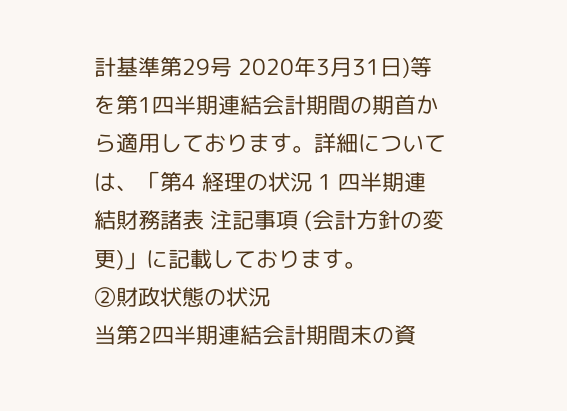計基準第29号 2020年3月31日)等を第1四半期連結会計期間の期首から適用しております。詳細については、「第4 経理の状況 1 四半期連結財務諸表 注記事項 (会計方針の変更)」に記載しております。
②財政状態の状況
当第2四半期連結会計期間末の資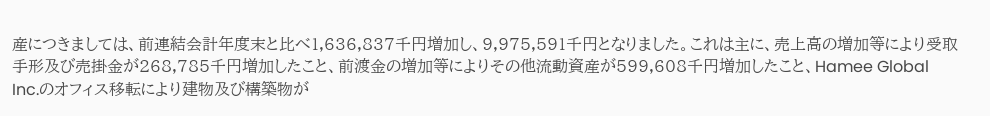産につきましては、前連結会計年度末と比べ1,636,837千円増加し、9,975,591千円となりました。これは主に、売上高の増加等により受取手形及び売掛金が268,785千円増加したこと、前渡金の増加等によりその他流動資産が599,608千円増加したこと、Hamee Global Inc.のオフィス移転により建物及び構築物が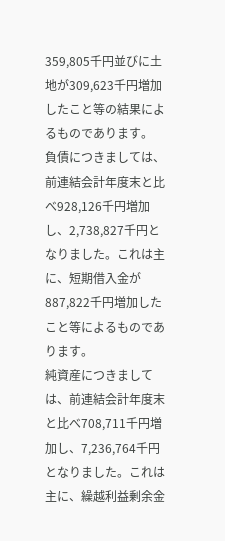359,805千円並びに土地が309,623千円増加したこと等の結果によるものであります。
負債につきましては、前連結会計年度末と比べ928,126千円増加し、2,738,827千円となりました。これは主に、短期借入金が887,822千円増加したこと等によるものであります。
純資産につきましては、前連結会計年度末と比べ708,711千円増加し、7,236,764千円となりました。これは主に、繰越利益剰余金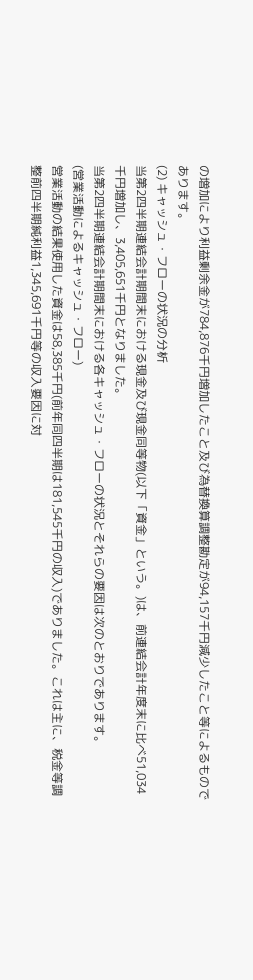の増加により利益剰余金が784,876千円増加したこと及び為替換算調整勘定が94,157千円減少したこと等によるものであります。
(2) キャッシュ・フローの状況の分析
当第2四半期連結会計期間末における現金及び現金同等物(以下「資金」という。)は、前連結会計年度末に比べ51,034千円増加し、3,405,651千円となりました。
当第2四半期連結会計期間末における各キャッシュ・フローの状況とそれらの要因は次のとおりであります。
(営業活動によるキャッシュ・フロー)
営業活動の結果使用した資金は58,385千円(前年同四半期は181,545千円の収入)でありました。これは主に、税金等調整前四半期純利益1,345,691千円等の収入要因に対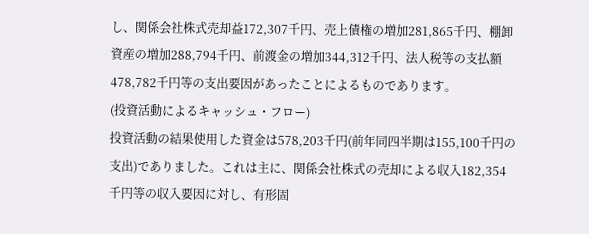し、関係会社株式売却益172,307千円、売上債権の増加281,865千円、棚卸資産の増加288,794千円、前渡金の増加344,312千円、法人税等の支払額478,782千円等の支出要因があったことによるものであります。
(投資活動によるキャッシュ・フロー)
投資活動の結果使用した資金は578,203千円(前年同四半期は155,100千円の支出)でありました。これは主に、関係会社株式の売却による収入182,354千円等の収入要因に対し、有形固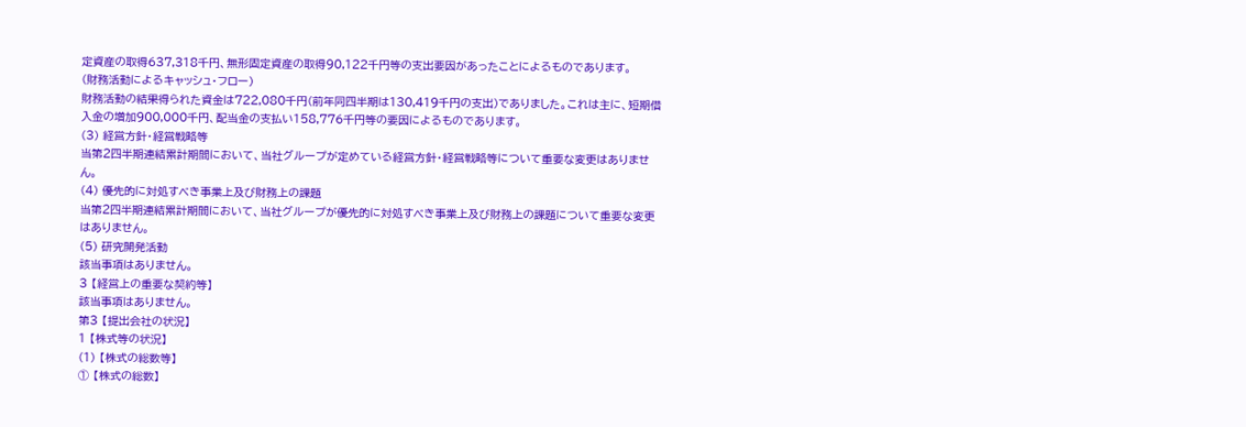定資産の取得637,318千円、無形固定資産の取得90,122千円等の支出要因があったことによるものであります。
(財務活動によるキャッシュ・フロー)
財務活動の結果得られた資金は722,080千円(前年同四半期は130,419千円の支出)でありました。これは主に、短期借入金の増加900,000千円、配当金の支払い158,776千円等の要因によるものであります。
(3) 経営方針・経営戦略等
当第2四半期連結累計期間において、当社グループが定めている経営方針・経営戦略等について重要な変更はありません。
(4) 優先的に対処すべき事業上及び財務上の課題
当第2四半期連結累計期間において、当社グループが優先的に対処すべき事業上及び財務上の課題について重要な変更はありません。
(5) 研究開発活動
該当事項はありません。
3 【経営上の重要な契約等】
該当事項はありません。
第3 【提出会社の状況】
1 【株式等の状況】
(1) 【株式の総数等】
① 【株式の総数】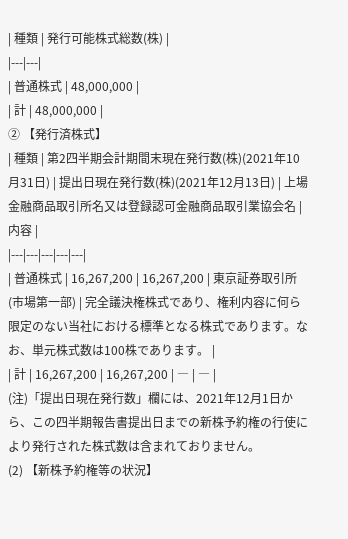| 種類 | 発行可能株式総数(株) |
|---|---|
| 普通株式 | 48,000,000 |
| 計 | 48,000,000 |
② 【発行済株式】
| 種類 | 第2四半期会計期間末現在発行数(株)(2021年10月31日) | 提出日現在発行数(株)(2021年12月13日) | 上場金融商品取引所名又は登録認可金融商品取引業協会名 | 内容 |
|---|---|---|---|---|
| 普通株式 | 16,267,200 | 16,267,200 | 東京証券取引所(市場第一部) | 完全議決権株式であり、権利内容に何ら限定のない当社における標準となる株式であります。なお、単元株式数は100株であります。 |
| 計 | 16,267,200 | 16,267,200 | ― | ― |
(注)「提出日現在発行数」欄には、2021年12月1日から、この四半期報告書提出日までの新株予約権の行使により発行された株式数は含まれておりません。
(2) 【新株予約権等の状況】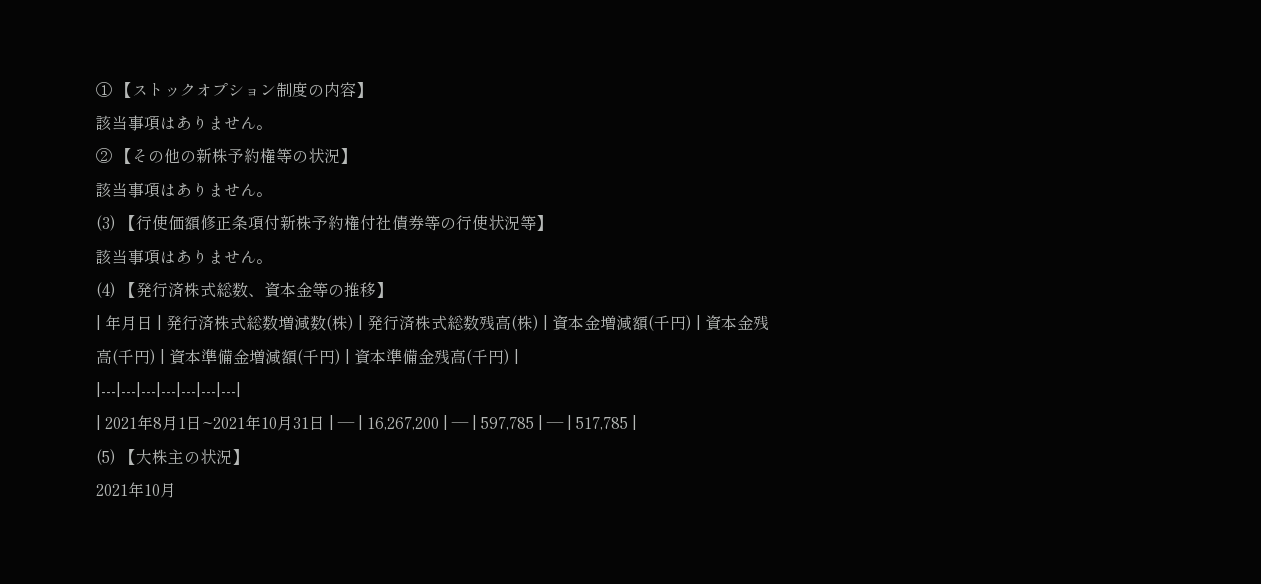① 【ストックオプション制度の内容】
該当事項はありません。
② 【その他の新株予約権等の状況】
該当事項はありません。
(3) 【行使価額修正条項付新株予約権付社債券等の行使状況等】
該当事項はありません。
(4) 【発行済株式総数、資本金等の推移】
| 年月日 | 発行済株式総数増減数(株) | 発行済株式総数残高(株) | 資本金増減額(千円) | 資本金残高(千円) | 資本準備金増減額(千円) | 資本準備金残高(千円) |
|---|---|---|---|---|---|---|
| 2021年8月1日~2021年10月31日 | ― | 16,267,200 | ― | 597,785 | ― | 517,785 |
(5) 【大株主の状況】
2021年10月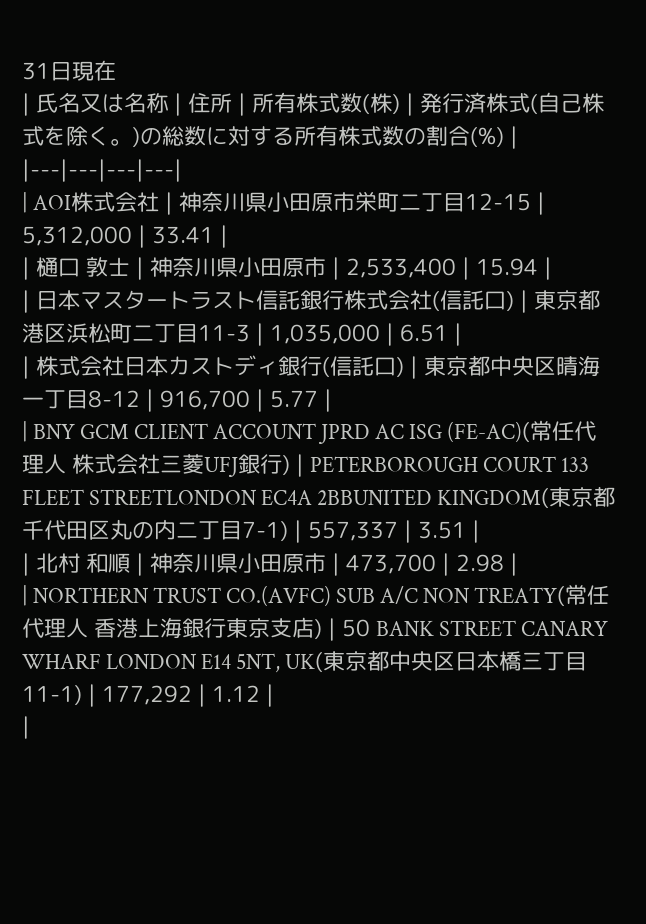31日現在
| 氏名又は名称 | 住所 | 所有株式数(株) | 発行済株式(自己株式を除く。)の総数に対する所有株式数の割合(%) |
|---|---|---|---|
| AOI株式会社 | 神奈川県小田原市栄町二丁目12-15 | 5,312,000 | 33.41 |
| 樋口 敦士 | 神奈川県小田原市 | 2,533,400 | 15.94 |
| 日本マスタートラスト信託銀行株式会社(信託口) | 東京都港区浜松町二丁目11-3 | 1,035,000 | 6.51 |
| 株式会社日本カストディ銀行(信託口) | 東京都中央区晴海一丁目8-12 | 916,700 | 5.77 |
| BNY GCM CLIENT ACCOUNT JPRD AC ISG (FE-AC)(常任代理人 株式会社三菱UFJ銀行) | PETERBOROUGH COURT 133 FLEET STREETLONDON EC4A 2BBUNITED KINGDOM(東京都千代田区丸の内二丁目7-1) | 557,337 | 3.51 |
| 北村 和順 | 神奈川県小田原市 | 473,700 | 2.98 |
| NORTHERN TRUST CO.(AVFC) SUB A/C NON TREATY(常任代理人 香港上海銀行東京支店) | 50 BANK STREET CANARY WHARF LONDON E14 5NT, UK(東京都中央区日本橋三丁目11-1) | 177,292 | 1.12 |
|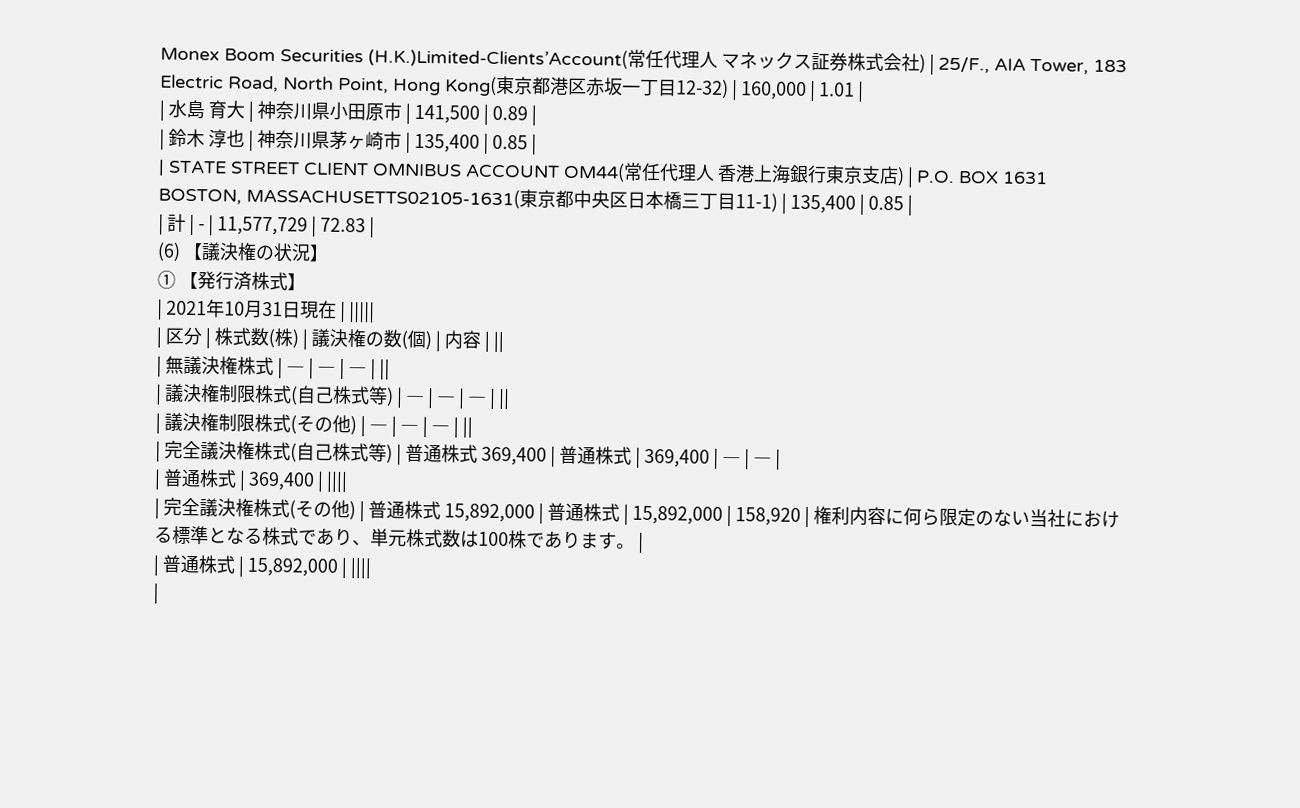Monex Boom Securities (H.K.)Limited-Clients’Account(常任代理人 マネックス証券株式会社) | 25/F., AIA Tower, 183 Electric Road, North Point, Hong Kong(東京都港区赤坂一丁目12-32) | 160,000 | 1.01 |
| 水島 育大 | 神奈川県小田原市 | 141,500 | 0.89 |
| 鈴木 淳也 | 神奈川県茅ヶ崎市 | 135,400 | 0.85 |
| STATE STREET CLIENT OMNIBUS ACCOUNT OM44(常任代理人 香港上海銀行東京支店) | P.O. BOX 1631 BOSTON, MASSACHUSETTS02105-1631(東京都中央区日本橋三丁目11-1) | 135,400 | 0.85 |
| 計 | - | 11,577,729 | 72.83 |
(6) 【議決権の状況】
① 【発行済株式】
| 2021年10月31日現在 | |||||
| 区分 | 株式数(株) | 議決権の数(個) | 内容 | ||
| 無議決権株式 | ― | ― | ― | ||
| 議決権制限株式(自己株式等) | ― | ― | ― | ||
| 議決権制限株式(その他) | ― | ― | ― | ||
| 完全議決権株式(自己株式等) | 普通株式 369,400 | 普通株式 | 369,400 | ― | ― |
| 普通株式 | 369,400 | ||||
| 完全議決権株式(その他) | 普通株式 15,892,000 | 普通株式 | 15,892,000 | 158,920 | 権利内容に何ら限定のない当社における標準となる株式であり、単元株式数は100株であります。 |
| 普通株式 | 15,892,000 | ||||
|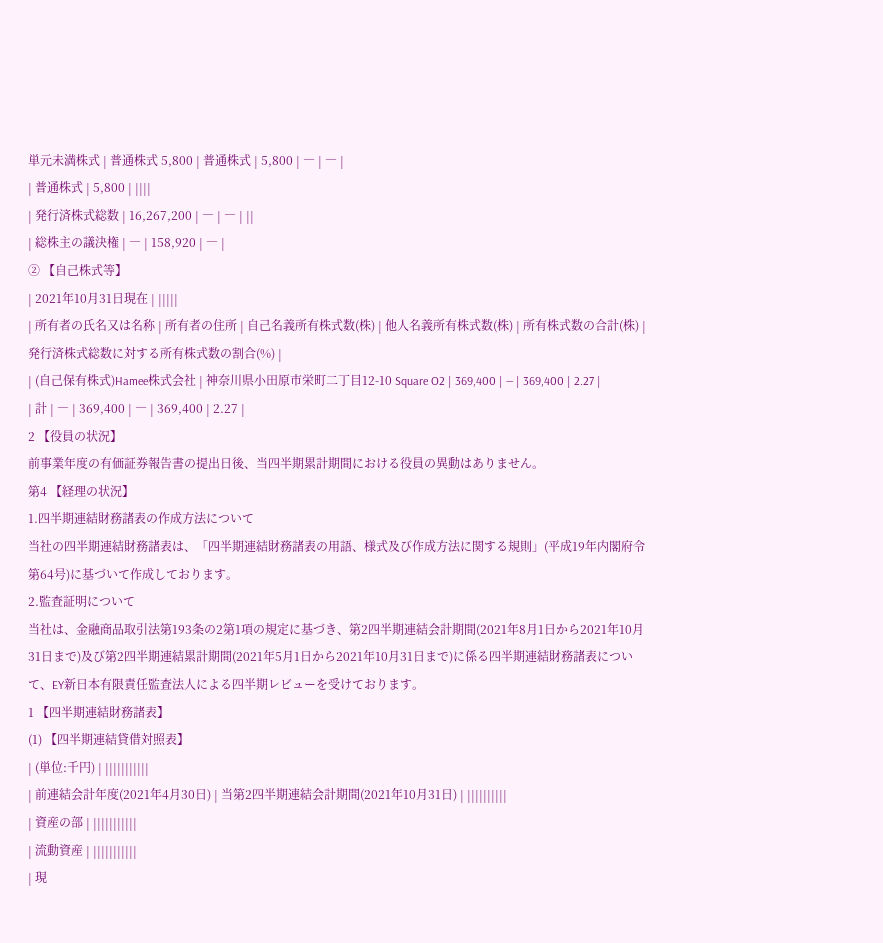単元未満株式 | 普通株式 5,800 | 普通株式 | 5,800 | ― | ― |
| 普通株式 | 5,800 | ||||
| 発行済株式総数 | 16,267,200 | ― | ― | ||
| 総株主の議決権 | ― | 158,920 | ― |
② 【自己株式等】
| 2021年10月31日現在 | |||||
| 所有者の氏名又は名称 | 所有者の住所 | 自己名義所有株式数(株) | 他人名義所有株式数(株) | 所有株式数の合計(株) | 発行済株式総数に対する所有株式数の割合(%) |
| (自己保有株式)Hamee株式会社 | 神奈川県小田原市栄町二丁目12-10 Square O2 | 369,400 | ― | 369,400 | 2.27 |
| 計 | ― | 369,400 | ― | 369,400 | 2.27 |
2 【役員の状況】
前事業年度の有価証券報告書の提出日後、当四半期累計期間における役員の異動はありません。
第4 【経理の状況】
1.四半期連結財務諸表の作成方法について
当社の四半期連結財務諸表は、「四半期連結財務諸表の用語、様式及び作成方法に関する規則」(平成19年内閣府令第64号)に基づいて作成しております。
2.監査証明について
当社は、金融商品取引法第193条の2第1項の規定に基づき、第2四半期連結会計期間(2021年8月1日から2021年10月31日まで)及び第2四半期連結累計期間(2021年5月1日から2021年10月31日まで)に係る四半期連結財務諸表について、EY新日本有限責任監査法人による四半期レビューを受けております。
1 【四半期連結財務諸表】
(1) 【四半期連結貸借対照表】
| (単位:千円) | |||||||||||
| 前連結会計年度(2021年4月30日) | 当第2四半期連結会計期間(2021年10月31日) | ||||||||||
| 資産の部 | |||||||||||
| 流動資産 | |||||||||||
| 現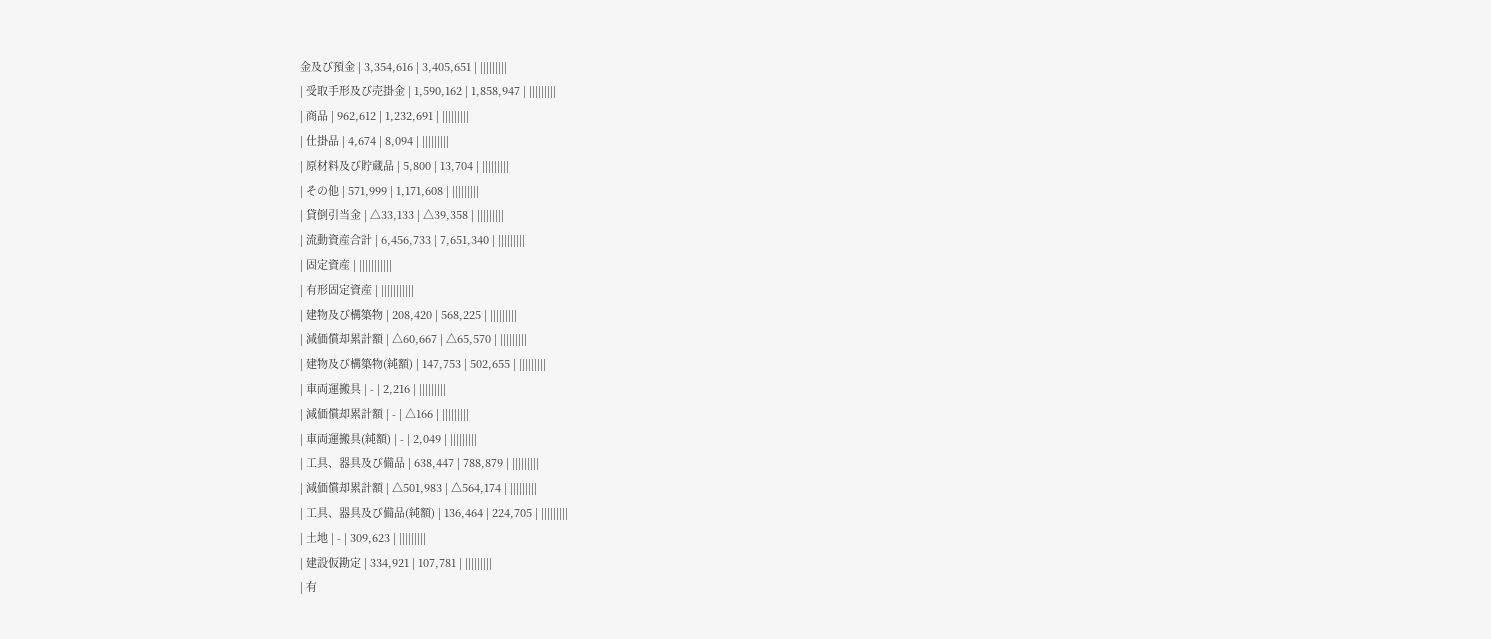金及び預金 | 3,354,616 | 3,405,651 | |||||||||
| 受取手形及び売掛金 | 1,590,162 | 1,858,947 | |||||||||
| 商品 | 962,612 | 1,232,691 | |||||||||
| 仕掛品 | 4,674 | 8,094 | |||||||||
| 原材料及び貯蔵品 | 5,800 | 13,704 | |||||||||
| その他 | 571,999 | 1,171,608 | |||||||||
| 貸倒引当金 | △33,133 | △39,358 | |||||||||
| 流動資産合計 | 6,456,733 | 7,651,340 | |||||||||
| 固定資産 | |||||||||||
| 有形固定資産 | |||||||||||
| 建物及び構築物 | 208,420 | 568,225 | |||||||||
| 減価償却累計額 | △60,667 | △65,570 | |||||||||
| 建物及び構築物(純額) | 147,753 | 502,655 | |||||||||
| 車両運搬具 | - | 2,216 | |||||||||
| 減価償却累計額 | - | △166 | |||||||||
| 車両運搬具(純額) | - | 2,049 | |||||||||
| 工具、器具及び備品 | 638,447 | 788,879 | |||||||||
| 減価償却累計額 | △501,983 | △564,174 | |||||||||
| 工具、器具及び備品(純額) | 136,464 | 224,705 | |||||||||
| 土地 | - | 309,623 | |||||||||
| 建設仮勘定 | 334,921 | 107,781 | |||||||||
| 有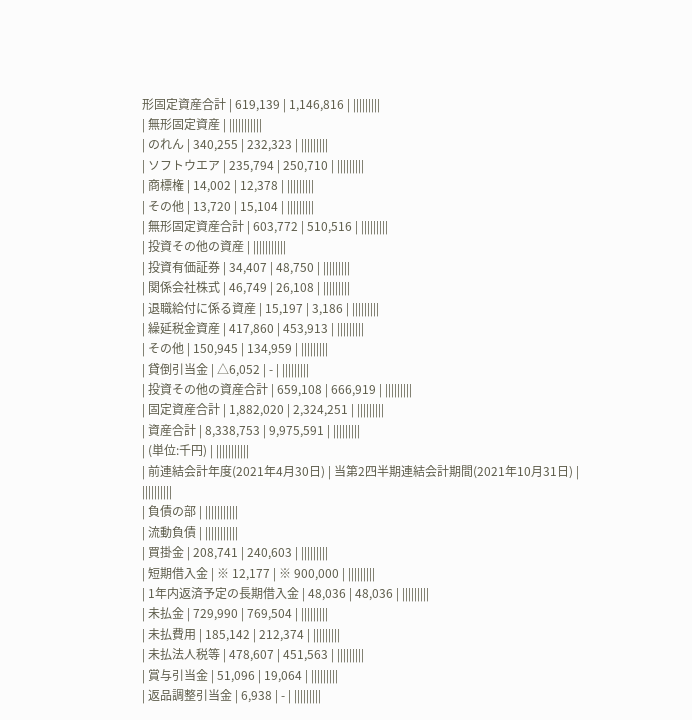形固定資産合計 | 619,139 | 1,146,816 | |||||||||
| 無形固定資産 | |||||||||||
| のれん | 340,255 | 232,323 | |||||||||
| ソフトウエア | 235,794 | 250,710 | |||||||||
| 商標権 | 14,002 | 12,378 | |||||||||
| その他 | 13,720 | 15,104 | |||||||||
| 無形固定資産合計 | 603,772 | 510,516 | |||||||||
| 投資その他の資産 | |||||||||||
| 投資有価証券 | 34,407 | 48,750 | |||||||||
| 関係会社株式 | 46,749 | 26,108 | |||||||||
| 退職給付に係る資産 | 15,197 | 3,186 | |||||||||
| 繰延税金資産 | 417,860 | 453,913 | |||||||||
| その他 | 150,945 | 134,959 | |||||||||
| 貸倒引当金 | △6,052 | - | |||||||||
| 投資その他の資産合計 | 659,108 | 666,919 | |||||||||
| 固定資産合計 | 1,882,020 | 2,324,251 | |||||||||
| 資産合計 | 8,338,753 | 9,975,591 | |||||||||
| (単位:千円) | |||||||||||
| 前連結会計年度(2021年4月30日) | 当第2四半期連結会計期間(2021年10月31日) | ||||||||||
| 負債の部 | |||||||||||
| 流動負債 | |||||||||||
| 買掛金 | 208,741 | 240,603 | |||||||||
| 短期借入金 | ※ 12,177 | ※ 900,000 | |||||||||
| 1年内返済予定の長期借入金 | 48,036 | 48,036 | |||||||||
| 未払金 | 729,990 | 769,504 | |||||||||
| 未払費用 | 185,142 | 212,374 | |||||||||
| 未払法人税等 | 478,607 | 451,563 | |||||||||
| 賞与引当金 | 51,096 | 19,064 | |||||||||
| 返品調整引当金 | 6,938 | - | |||||||||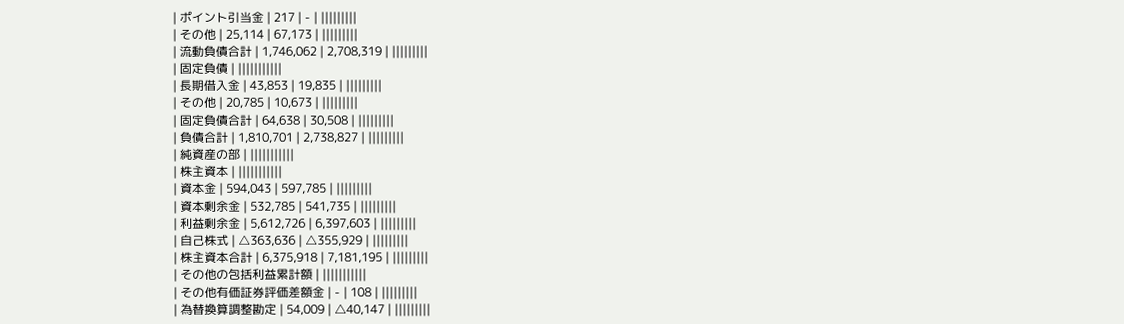| ポイント引当金 | 217 | - | |||||||||
| その他 | 25,114 | 67,173 | |||||||||
| 流動負債合計 | 1,746,062 | 2,708,319 | |||||||||
| 固定負債 | |||||||||||
| 長期借入金 | 43,853 | 19,835 | |||||||||
| その他 | 20,785 | 10,673 | |||||||||
| 固定負債合計 | 64,638 | 30,508 | |||||||||
| 負債合計 | 1,810,701 | 2,738,827 | |||||||||
| 純資産の部 | |||||||||||
| 株主資本 | |||||||||||
| 資本金 | 594,043 | 597,785 | |||||||||
| 資本剰余金 | 532,785 | 541,735 | |||||||||
| 利益剰余金 | 5,612,726 | 6,397,603 | |||||||||
| 自己株式 | △363,636 | △355,929 | |||||||||
| 株主資本合計 | 6,375,918 | 7,181,195 | |||||||||
| その他の包括利益累計額 | |||||||||||
| その他有価証券評価差額金 | - | 108 | |||||||||
| 為替換算調整勘定 | 54,009 | △40,147 | |||||||||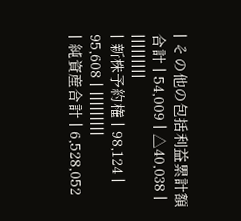| その他の包括利益累計額合計 | 54,009 | △40,038 | |||||||||
| 新株予約権 | 98,124 | 95,608 | |||||||||
| 純資産合計 | 6,528,052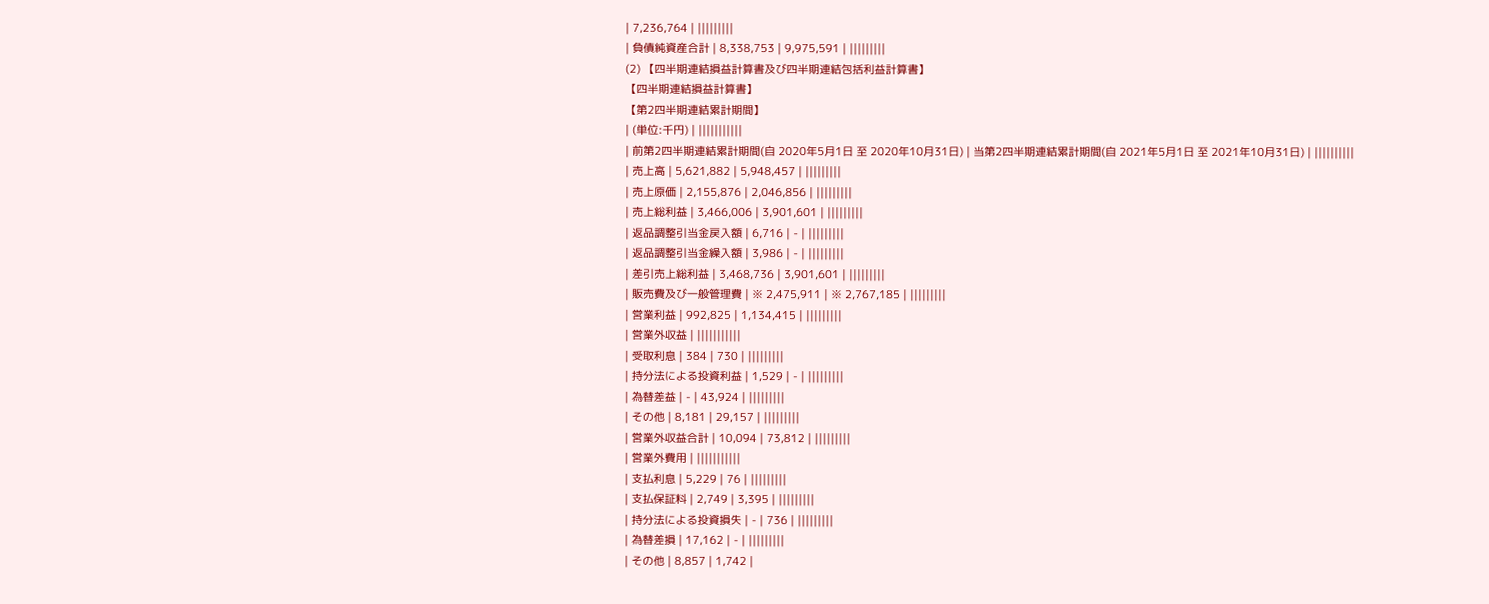| 7,236,764 | |||||||||
| 負債純資産合計 | 8,338,753 | 9,975,591 | |||||||||
(2) 【四半期連結損益計算書及び四半期連結包括利益計算書】
【四半期連結損益計算書】
【第2四半期連結累計期間】
| (単位:千円) | |||||||||||
| 前第2四半期連結累計期間(自 2020年5月1日 至 2020年10月31日) | 当第2四半期連結累計期間(自 2021年5月1日 至 2021年10月31日) | ||||||||||
| 売上高 | 5,621,882 | 5,948,457 | |||||||||
| 売上原価 | 2,155,876 | 2,046,856 | |||||||||
| 売上総利益 | 3,466,006 | 3,901,601 | |||||||||
| 返品調整引当金戻入額 | 6,716 | - | |||||||||
| 返品調整引当金繰入額 | 3,986 | - | |||||||||
| 差引売上総利益 | 3,468,736 | 3,901,601 | |||||||||
| 販売費及び一般管理費 | ※ 2,475,911 | ※ 2,767,185 | |||||||||
| 営業利益 | 992,825 | 1,134,415 | |||||||||
| 営業外収益 | |||||||||||
| 受取利息 | 384 | 730 | |||||||||
| 持分法による投資利益 | 1,529 | - | |||||||||
| 為替差益 | - | 43,924 | |||||||||
| その他 | 8,181 | 29,157 | |||||||||
| 営業外収益合計 | 10,094 | 73,812 | |||||||||
| 営業外費用 | |||||||||||
| 支払利息 | 5,229 | 76 | |||||||||
| 支払保証料 | 2,749 | 3,395 | |||||||||
| 持分法による投資損失 | - | 736 | |||||||||
| 為替差損 | 17,162 | - | |||||||||
| その他 | 8,857 | 1,742 |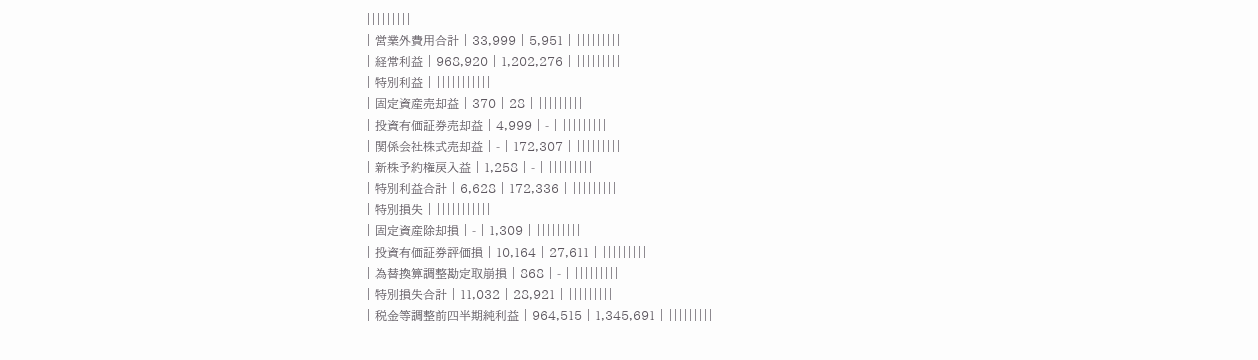|||||||||
| 営業外費用合計 | 33,999 | 5,951 | |||||||||
| 経常利益 | 968,920 | 1,202,276 | |||||||||
| 特別利益 | |||||||||||
| 固定資産売却益 | 370 | 28 | |||||||||
| 投資有価証券売却益 | 4,999 | - | |||||||||
| 関係会社株式売却益 | - | 172,307 | |||||||||
| 新株予約権戻入益 | 1,258 | - | |||||||||
| 特別利益合計 | 6,628 | 172,336 | |||||||||
| 特別損失 | |||||||||||
| 固定資産除却損 | - | 1,309 | |||||||||
| 投資有価証券評価損 | 10,164 | 27,611 | |||||||||
| 為替換算調整勘定取崩損 | 868 | - | |||||||||
| 特別損失合計 | 11,032 | 28,921 | |||||||||
| 税金等調整前四半期純利益 | 964,515 | 1,345,691 | |||||||||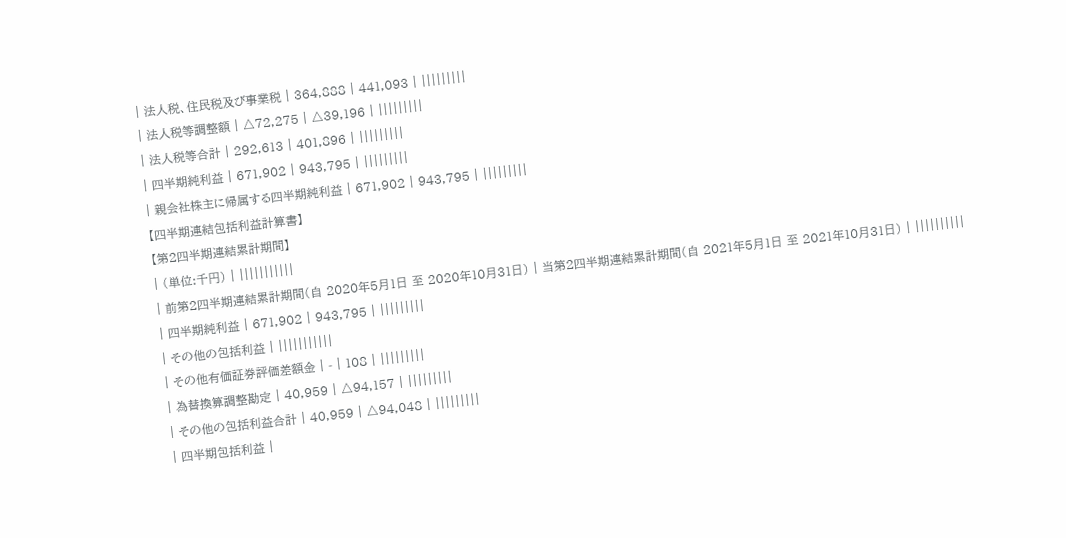| 法人税、住民税及び事業税 | 364,888 | 441,093 | |||||||||
| 法人税等調整額 | △72,275 | △39,196 | |||||||||
| 法人税等合計 | 292,613 | 401,896 | |||||||||
| 四半期純利益 | 671,902 | 943,795 | |||||||||
| 親会社株主に帰属する四半期純利益 | 671,902 | 943,795 | |||||||||
【四半期連結包括利益計算書】
【第2四半期連結累計期間】
| (単位:千円) | |||||||||||
| 前第2四半期連結累計期間(自 2020年5月1日 至 2020年10月31日) | 当第2四半期連結累計期間(自 2021年5月1日 至 2021年10月31日) | ||||||||||
| 四半期純利益 | 671,902 | 943,795 | |||||||||
| その他の包括利益 | |||||||||||
| その他有価証券評価差額金 | - | 108 | |||||||||
| 為替換算調整勘定 | 40,959 | △94,157 | |||||||||
| その他の包括利益合計 | 40,959 | △94,048 | |||||||||
| 四半期包括利益 |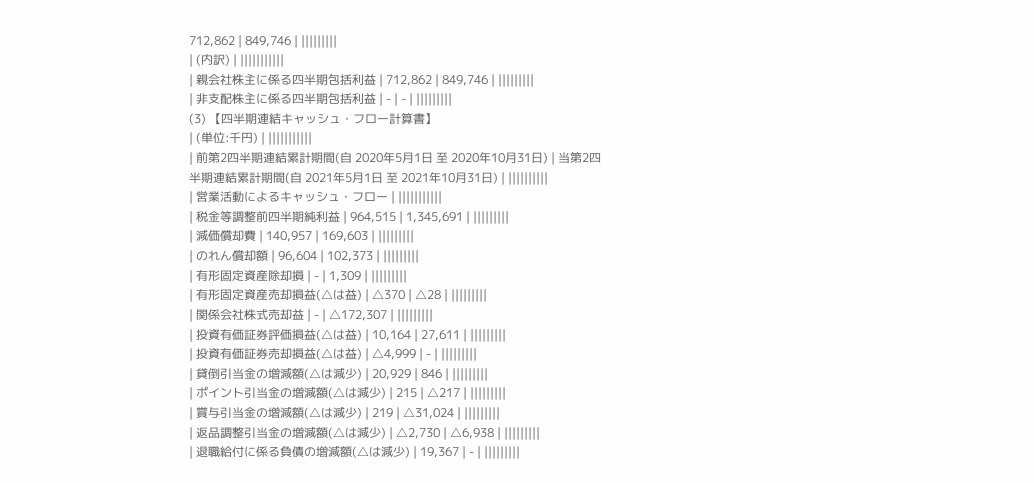712,862 | 849,746 | |||||||||
| (内訳) | |||||||||||
| 親会社株主に係る四半期包括利益 | 712,862 | 849,746 | |||||||||
| 非支配株主に係る四半期包括利益 | - | - | |||||||||
(3) 【四半期連結キャッシュ・フロー計算書】
| (単位:千円) | |||||||||||
| 前第2四半期連結累計期間(自 2020年5月1日 至 2020年10月31日) | 当第2四半期連結累計期間(自 2021年5月1日 至 2021年10月31日) | ||||||||||
| 営業活動によるキャッシュ・フロー | |||||||||||
| 税金等調整前四半期純利益 | 964,515 | 1,345,691 | |||||||||
| 減価償却費 | 140,957 | 169,603 | |||||||||
| のれん償却額 | 96,604 | 102,373 | |||||||||
| 有形固定資産除却損 | - | 1,309 | |||||||||
| 有形固定資産売却損益(△は益) | △370 | △28 | |||||||||
| 関係会社株式売却益 | - | △172,307 | |||||||||
| 投資有価証券評価損益(△は益) | 10,164 | 27,611 | |||||||||
| 投資有価証券売却損益(△は益) | △4,999 | - | |||||||||
| 貸倒引当金の増減額(△は減少) | 20,929 | 846 | |||||||||
| ポイント引当金の増減額(△は減少) | 215 | △217 | |||||||||
| 賞与引当金の増減額(△は減少) | 219 | △31,024 | |||||||||
| 返品調整引当金の増減額(△は減少) | △2,730 | △6,938 | |||||||||
| 退職給付に係る負債の増減額(△は減少) | 19,367 | - | |||||||||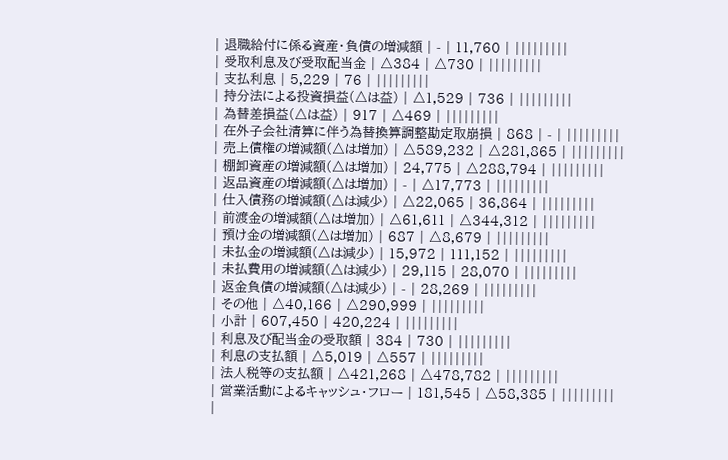| 退職給付に係る資産・負債の増減額 | - | 11,760 | |||||||||
| 受取利息及び受取配当金 | △384 | △730 | |||||||||
| 支払利息 | 5,229 | 76 | |||||||||
| 持分法による投資損益(△は益) | △1,529 | 736 | |||||||||
| 為替差損益(△は益) | 917 | △469 | |||||||||
| 在外子会社清算に伴う為替換算調整勘定取崩損 | 868 | - | |||||||||
| 売上債権の増減額(△は増加) | △589,232 | △281,865 | |||||||||
| 棚卸資産の増減額(△は増加) | 24,775 | △288,794 | |||||||||
| 返品資産の増減額(△は増加) | - | △17,773 | |||||||||
| 仕入債務の増減額(△は減少) | △22,065 | 36,864 | |||||||||
| 前渡金の増減額(△は増加) | △61,611 | △344,312 | |||||||||
| 預け金の増減額(△は増加) | 687 | △8,679 | |||||||||
| 未払金の増減額(△は減少) | 15,972 | 111,152 | |||||||||
| 未払費用の増減額(△は減少) | 29,115 | 28,070 | |||||||||
| 返金負債の増減額(△は減少) | - | 28,269 | |||||||||
| その他 | △40,166 | △290,999 | |||||||||
| 小計 | 607,450 | 420,224 | |||||||||
| 利息及び配当金の受取額 | 384 | 730 | |||||||||
| 利息の支払額 | △5,019 | △557 | |||||||||
| 法人税等の支払額 | △421,268 | △478,782 | |||||||||
| 営業活動によるキャッシュ・フロー | 181,545 | △58,385 | |||||||||
|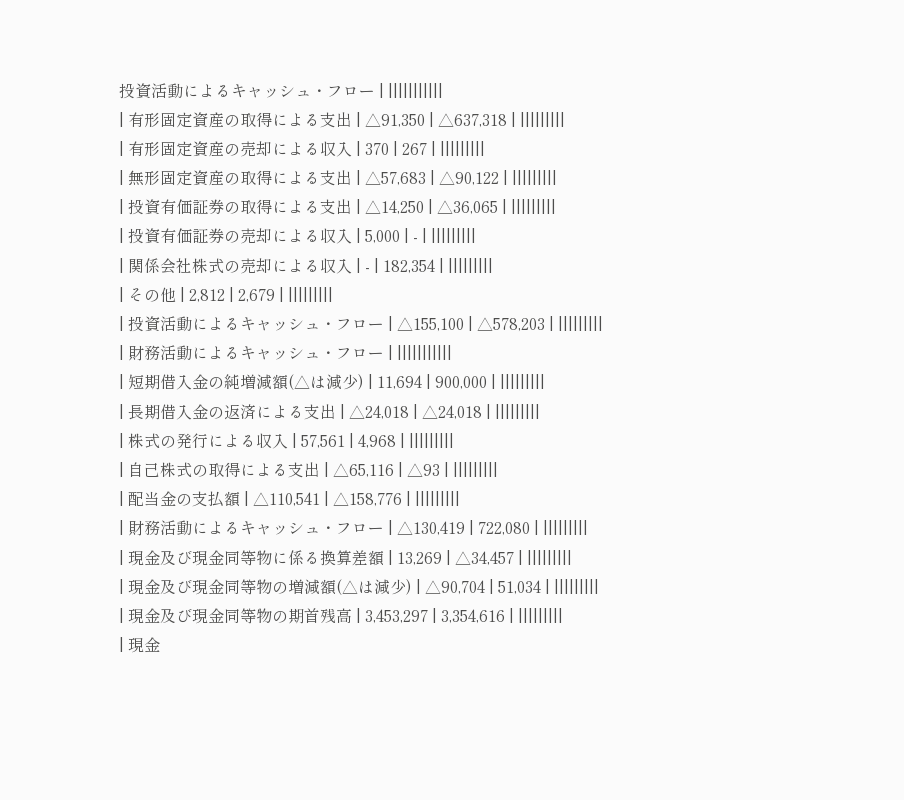投資活動によるキャッシュ・フロー | |||||||||||
| 有形固定資産の取得による支出 | △91,350 | △637,318 | |||||||||
| 有形固定資産の売却による収入 | 370 | 267 | |||||||||
| 無形固定資産の取得による支出 | △57,683 | △90,122 | |||||||||
| 投資有価証券の取得による支出 | △14,250 | △36,065 | |||||||||
| 投資有価証券の売却による収入 | 5,000 | - | |||||||||
| 関係会社株式の売却による収入 | - | 182,354 | |||||||||
| その他 | 2,812 | 2,679 | |||||||||
| 投資活動によるキャッシュ・フロー | △155,100 | △578,203 | |||||||||
| 財務活動によるキャッシュ・フロー | |||||||||||
| 短期借入金の純増減額(△は減少) | 11,694 | 900,000 | |||||||||
| 長期借入金の返済による支出 | △24,018 | △24,018 | |||||||||
| 株式の発行による収入 | 57,561 | 4,968 | |||||||||
| 自己株式の取得による支出 | △65,116 | △93 | |||||||||
| 配当金の支払額 | △110,541 | △158,776 | |||||||||
| 財務活動によるキャッシュ・フロー | △130,419 | 722,080 | |||||||||
| 現金及び現金同等物に係る換算差額 | 13,269 | △34,457 | |||||||||
| 現金及び現金同等物の増減額(△は減少) | △90,704 | 51,034 | |||||||||
| 現金及び現金同等物の期首残高 | 3,453,297 | 3,354,616 | |||||||||
| 現金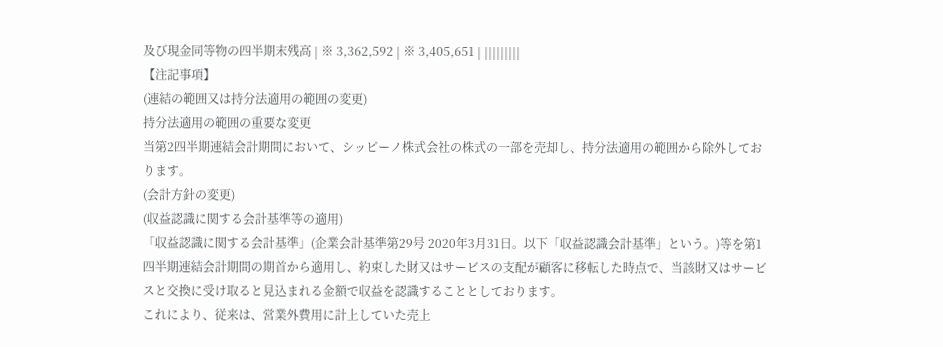及び現金同等物の四半期末残高 | ※ 3,362,592 | ※ 3,405,651 | |||||||||
【注記事項】
(連結の範囲又は持分法適用の範囲の変更)
持分法適用の範囲の重要な変更
当第2四半期連結会計期間において、シッピーノ株式会社の株式の一部を売却し、持分法適用の範囲から除外しております。
(会計方針の変更)
(収益認識に関する会計基準等の適用)
「収益認識に関する会計基準」(企業会計基準第29号 2020年3月31日。以下「収益認識会計基準」という。)等を第1四半期連結会計期間の期首から適用し、約束した財又はサービスの支配が顧客に移転した時点で、当該財又はサービスと交換に受け取ると見込まれる金額で収益を認識することとしております。
これにより、従来は、営業外費用に計上していた売上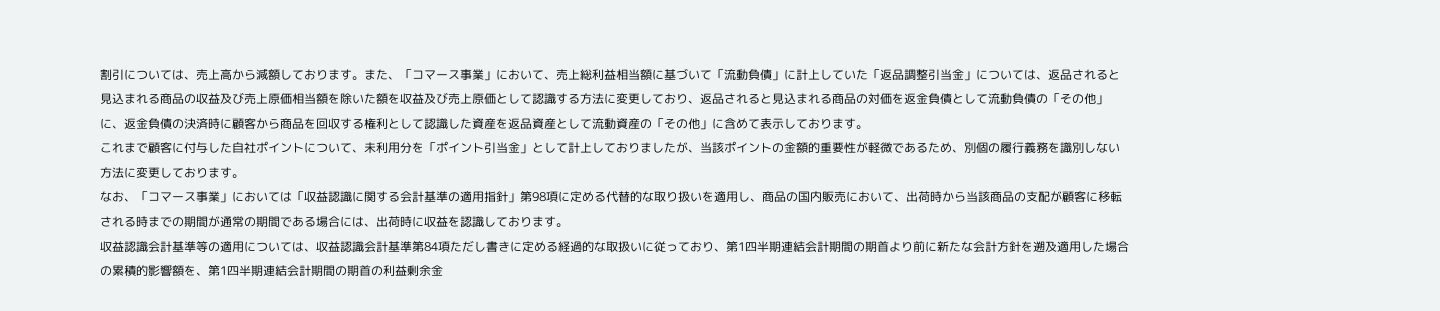割引については、売上高から減額しております。また、「コマース事業」において、売上総利益相当額に基づいて「流動負債」に計上していた「返品調整引当金」については、返品されると見込まれる商品の収益及び売上原価相当額を除いた額を収益及び売上原価として認識する方法に変更しており、返品されると見込まれる商品の対価を返金負債として流動負債の「その他」に、返金負債の決済時に顧客から商品を回収する権利として認識した資産を返品資産として流動資産の「その他」に含めて表示しております。
これまで顧客に付与した自社ポイントについて、未利用分を「ポイント引当金」として計上しておりましたが、当該ポイントの金額的重要性が軽微であるため、別個の履行義務を識別しない方法に変更しております。
なお、「コマース事業」においては「収益認識に関する会計基準の適用指針」第98項に定める代替的な取り扱いを適用し、商品の国内販売において、出荷時から当該商品の支配が顧客に移転される時までの期間が通常の期間である場合には、出荷時に収益を認識しております。
収益認識会計基準等の適用については、収益認識会計基準第84項ただし書きに定める経過的な取扱いに従っており、第1四半期連結会計期間の期首より前に新たな会計方針を遡及適用した場合の累積的影響額を、第1四半期連結会計期間の期首の利益剰余金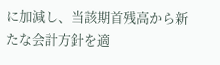に加減し、当該期首残高から新たな会計方針を適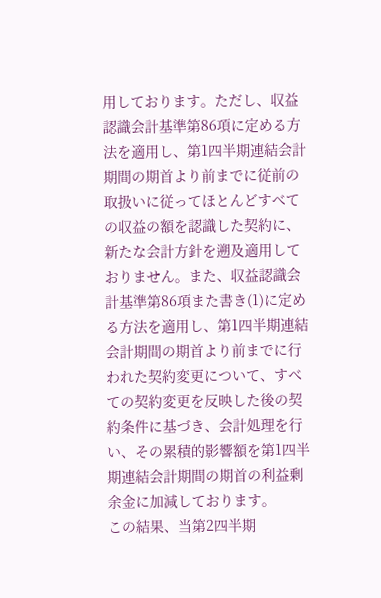用しております。ただし、収益認識会計基準第86項に定める方法を適用し、第1四半期連結会計期間の期首より前までに従前の取扱いに従ってほとんどすべての収益の額を認識した契約に、新たな会計方針を遡及適用しておりません。また、収益認識会計基準第86項また書き(1)に定める方法を適用し、第1四半期連結会計期間の期首より前までに行われた契約変更について、すべての契約変更を反映した後の契約条件に基づき、会計処理を行い、その累積的影響額を第1四半期連結会計期間の期首の利益剰余金に加減しております。
この結果、当第2四半期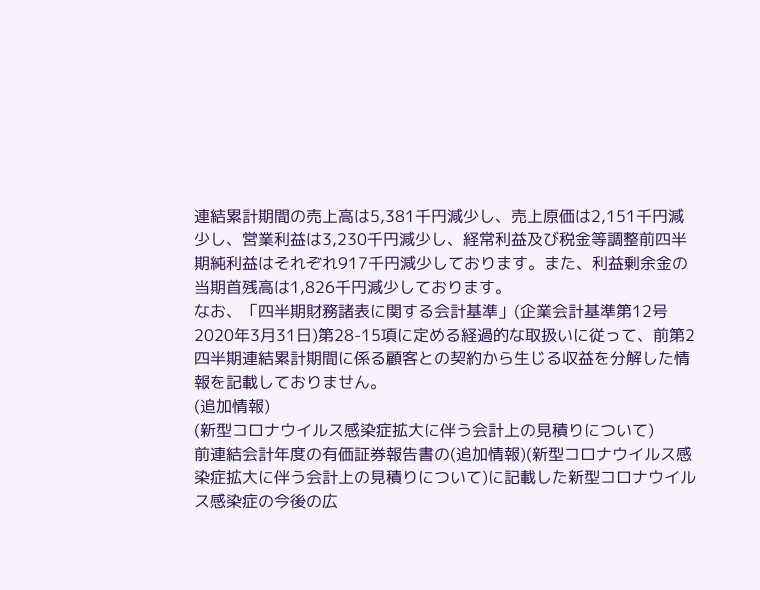連結累計期間の売上高は5,381千円減少し、売上原価は2,151千円減少し、営業利益は3,230千円減少し、経常利益及び税金等調整前四半期純利益はそれぞれ917千円減少しております。また、利益剰余金の当期首残高は1,826千円減少しております。
なお、「四半期財務諸表に関する会計基準」(企業会計基準第12号 2020年3月31日)第28-15項に定める経過的な取扱いに従って、前第2四半期連結累計期間に係る顧客との契約から生じる収益を分解した情報を記載しておりません。
(追加情報)
(新型コロナウイルス感染症拡大に伴う会計上の見積りについて)
前連結会計年度の有価証券報告書の(追加情報)(新型コロナウイルス感染症拡大に伴う会計上の見積りについて)に記載した新型コロナウイルス感染症の今後の広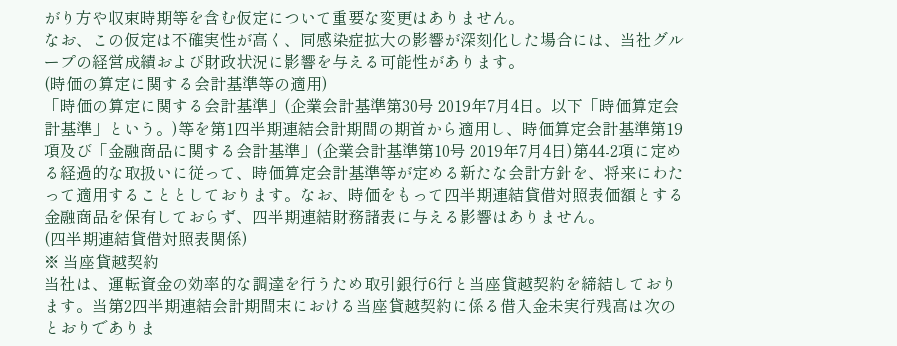がり方や収束時期等を含む仮定について重要な変更はありません。
なお、この仮定は不確実性が高く、同感染症拡大の影響が深刻化した場合には、当社グループの経営成績および財政状況に影響を与える可能性があります。
(時価の算定に関する会計基準等の適用)
「時価の算定に関する会計基準」(企業会計基準第30号 2019年7月4日。以下「時価算定会計基準」という。)等を第1四半期連結会計期間の期首から適用し、時価算定会計基準第19項及び「金融商品に関する会計基準」(企業会計基準第10号 2019年7月4日)第44-2項に定める経過的な取扱いに従って、時価算定会計基準等が定める新たな会計方針を、将来にわたって適用することとしております。なお、時価をもって四半期連結貸借対照表価額とする金融商品を保有しておらず、四半期連結財務諸表に与える影響はありません。
(四半期連結貸借対照表関係)
※ 当座貸越契約
当社は、運転資金の効率的な調達を行うため取引銀行6行と当座貸越契約を締結しております。当第2四半期連結会計期間末における当座貸越契約に係る借入金未実行残高は次のとおりでありま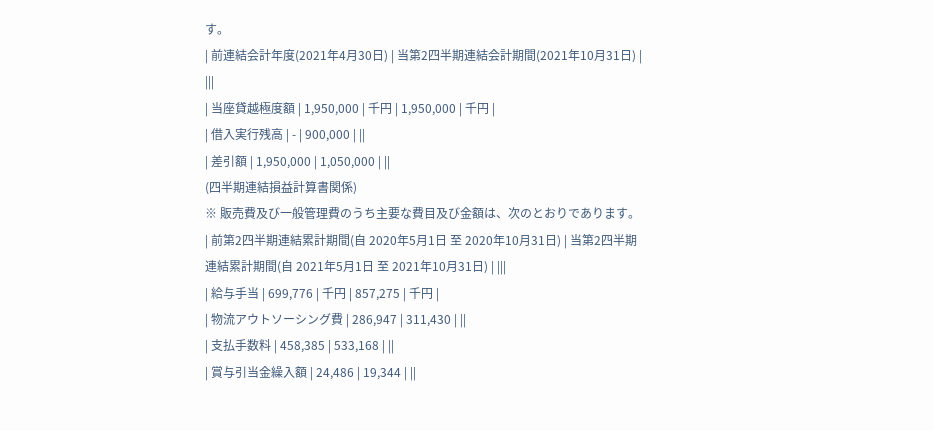す。
| 前連結会計年度(2021年4月30日) | 当第2四半期連結会計期間(2021年10月31日) | |||
| 当座貸越極度額 | 1,950,000 | 千円 | 1,950,000 | 千円 |
| 借入実行残高 | - | 900,000 | ||
| 差引額 | 1,950,000 | 1,050,000 | ||
(四半期連結損益計算書関係)
※ 販売費及び一般管理費のうち主要な費目及び金額は、次のとおりであります。
| 前第2四半期連結累計期間(自 2020年5月1日 至 2020年10月31日) | 当第2四半期連結累計期間(自 2021年5月1日 至 2021年10月31日) | |||
| 給与手当 | 699,776 | 千円 | 857,275 | 千円 |
| 物流アウトソーシング費 | 286,947 | 311,430 | ||
| 支払手数料 | 458,385 | 533,168 | ||
| 賞与引当金繰入額 | 24,486 | 19,344 | ||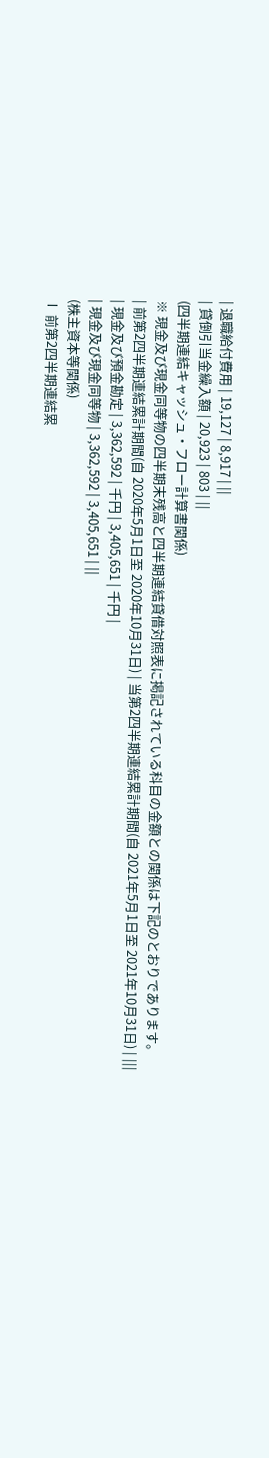| 退職給付費用 | 19,127 | 8,917 | ||
| 貸倒引当金繰入額 | 20,923 | 803 | ||
(四半期連結キャッシュ・フロー計算書関係)
※ 現金及び現金同等物の四半期末残高と四半期連結貸借対照表に掲記されている科目の金額との関係は下記のとおりであります。
| 前第2四半期連結累計期間(自 2020年5月1日至 2020年10月31日) | 当第2四半期連結累計期間(自 2021年5月1日至 2021年10月31日) | |||
| 現金及び預金勘定 | 3,362,592 | 千円 | 3,405,651 | 千円 |
| 現金及び現金同等物 | 3,362,592 | 3,405,651 | ||
(株主資本等関係)
Ⅰ 前第2四半期連結累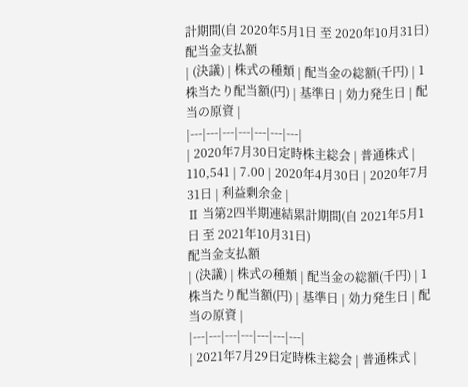計期間(自 2020年5月1日 至 2020年10月31日)
配当金支払額
| (決議) | 株式の種類 | 配当金の総額(千円) | 1株当たり配当額(円) | 基準日 | 効力発生日 | 配当の原資 |
|---|---|---|---|---|---|---|
| 2020年7月30日定時株主総会 | 普通株式 | 110,541 | 7.00 | 2020年4月30日 | 2020年7月31日 | 利益剰余金 |
Ⅱ 当第2四半期連結累計期間(自 2021年5月1日 至 2021年10月31日)
配当金支払額
| (決議) | 株式の種類 | 配当金の総額(千円) | 1株当たり配当額(円) | 基準日 | 効力発生日 | 配当の原資 |
|---|---|---|---|---|---|---|
| 2021年7月29日定時株主総会 | 普通株式 |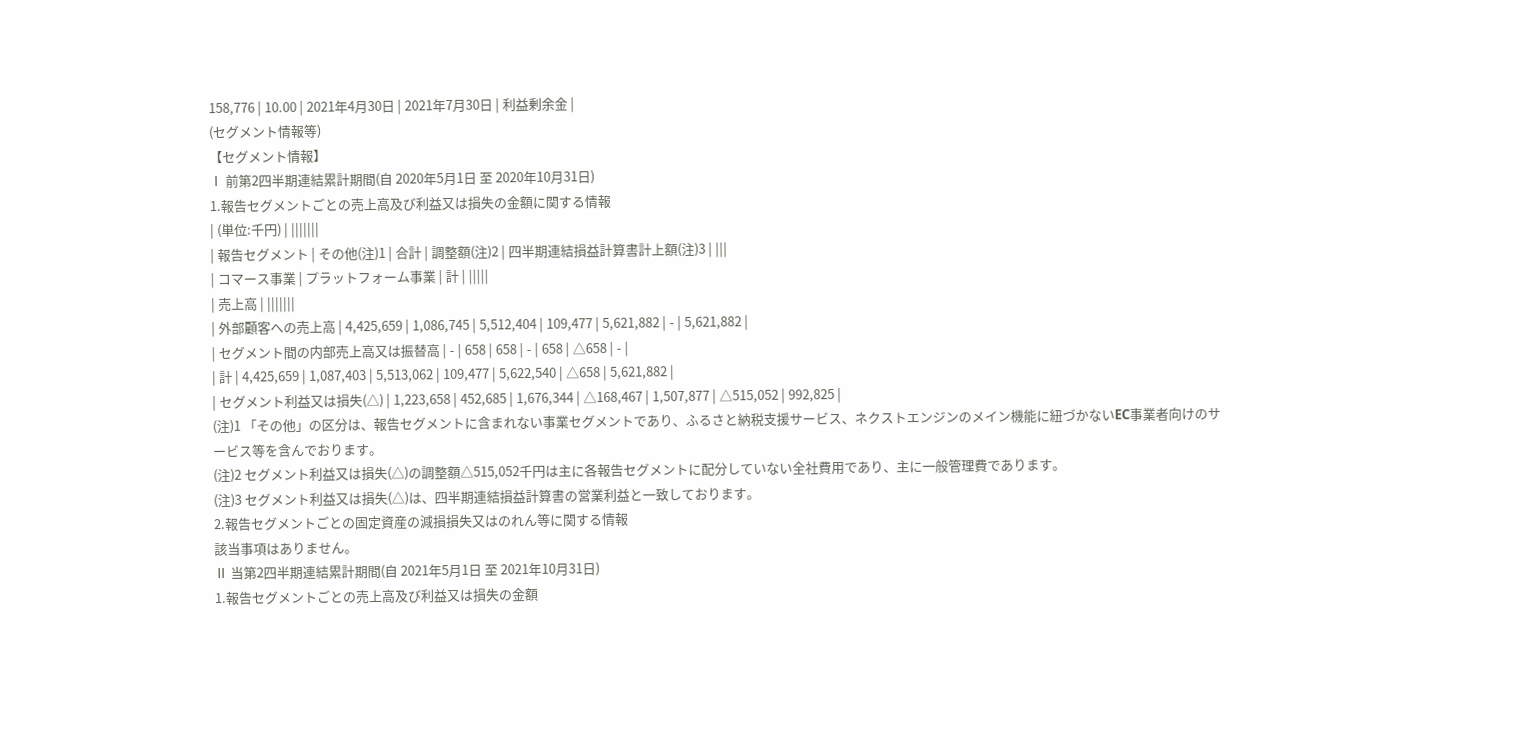158,776 | 10.00 | 2021年4月30日 | 2021年7月30日 | 利益剰余金 |
(セグメント情報等)
【セグメント情報】
Ⅰ 前第2四半期連結累計期間(自 2020年5月1日 至 2020年10月31日)
1.報告セグメントごとの売上高及び利益又は損失の金額に関する情報
| (単位:千円) | |||||||
| 報告セグメント | その他(注)1 | 合計 | 調整額(注)2 | 四半期連結損益計算書計上額(注)3 | |||
| コマース事業 | プラットフォーム事業 | 計 | |||||
| 売上高 | |||||||
| 外部顧客への売上高 | 4,425,659 | 1,086,745 | 5,512,404 | 109,477 | 5,621,882 | - | 5,621,882 |
| セグメント間の内部売上高又は振替高 | - | 658 | 658 | - | 658 | △658 | - |
| 計 | 4,425,659 | 1,087,403 | 5,513,062 | 109,477 | 5,622,540 | △658 | 5,621,882 |
| セグメント利益又は損失(△) | 1,223,658 | 452,685 | 1,676,344 | △168,467 | 1,507,877 | △515,052 | 992,825 |
(注)1 「その他」の区分は、報告セグメントに含まれない事業セグメントであり、ふるさと納税支援サービス、ネクストエンジンのメイン機能に紐づかないEC事業者向けのサービス等を含んでおります。
(注)2 セグメント利益又は損失(△)の調整額△515,052千円は主に各報告セグメントに配分していない全社費用であり、主に一般管理費であります。
(注)3 セグメント利益又は損失(△)は、四半期連結損益計算書の営業利益と一致しております。
2.報告セグメントごとの固定資産の減損損失又はのれん等に関する情報
該当事項はありません。
Ⅱ 当第2四半期連結累計期間(自 2021年5月1日 至 2021年10月31日)
1.報告セグメントごとの売上高及び利益又は損失の金額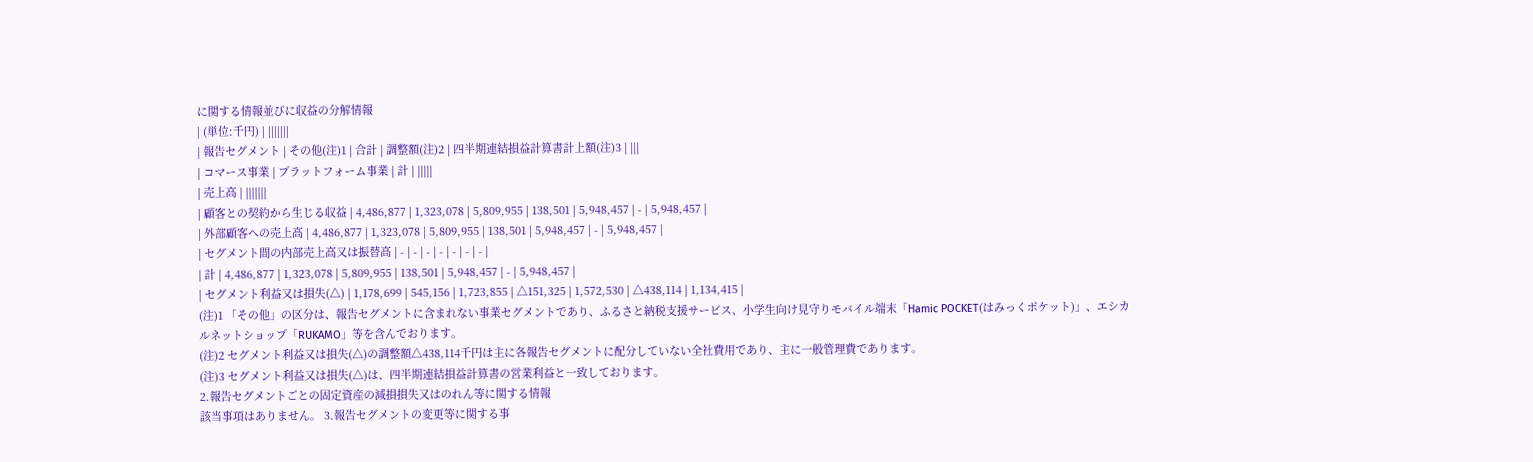に関する情報並びに収益の分解情報
| (単位:千円) | |||||||
| 報告セグメント | その他(注)1 | 合計 | 調整額(注)2 | 四半期連結損益計算書計上額(注)3 | |||
| コマース事業 | プラットフォーム事業 | 計 | |||||
| 売上高 | |||||||
| 顧客との契約から生じる収益 | 4,486,877 | 1,323,078 | 5,809,955 | 138,501 | 5,948,457 | - | 5,948,457 |
| 外部顧客への売上高 | 4,486,877 | 1,323,078 | 5,809,955 | 138,501 | 5,948,457 | - | 5,948,457 |
| セグメント間の内部売上高又は振替高 | - | - | - | - | - | - | - |
| 計 | 4,486,877 | 1,323,078 | 5,809,955 | 138,501 | 5,948,457 | - | 5,948,457 |
| セグメント利益又は損失(△) | 1,178,699 | 545,156 | 1,723,855 | △151,325 | 1,572,530 | △438,114 | 1,134,415 |
(注)1 「その他」の区分は、報告セグメントに含まれない事業セグメントであり、ふるさと納税支援サービス、小学生向け見守りモバイル端末「Hamic POCKET(はみっくポケット)」、エシカルネットショップ「RUKAMO」等を含んでおります。
(注)2 セグメント利益又は損失(△)の調整額△438,114千円は主に各報告セグメントに配分していない全社費用であり、主に一般管理費であります。
(注)3 セグメント利益又は損失(△)は、四半期連結損益計算書の営業利益と一致しております。
2.報告セグメントごとの固定資産の減損損失又はのれん等に関する情報
該当事項はありません。 3.報告セグメントの変更等に関する事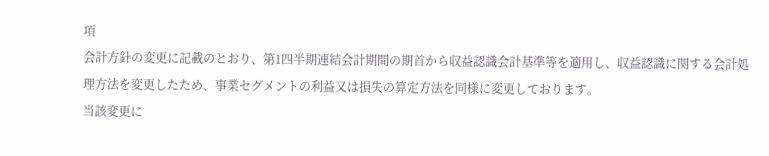項
会計方針の変更に記載のとおり、第1四半期連結会計期間の期首から収益認識会計基準等を適用し、収益認識に関する会計処理方法を変更したため、事業セグメントの利益又は損失の算定方法を同様に変更しております。
当該変更に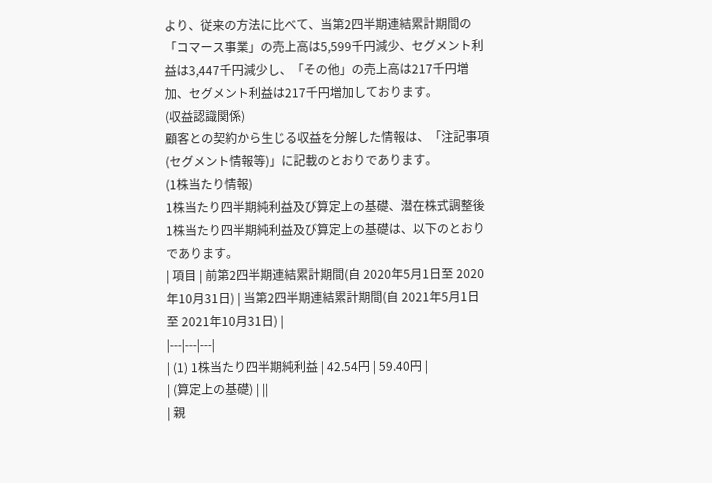より、従来の方法に比べて、当第2四半期連結累計期間の「コマース事業」の売上高は5,599千円減少、セグメント利益は3,447千円減少し、「その他」の売上高は217千円増加、セグメント利益は217千円増加しております。
(収益認識関係)
顧客との契約から生じる収益を分解した情報は、「注記事項(セグメント情報等)」に記載のとおりであります。
(1株当たり情報)
1株当たり四半期純利益及び算定上の基礎、潜在株式調整後1株当たり四半期純利益及び算定上の基礎は、以下のとおりであります。
| 項目 | 前第2四半期連結累計期間(自 2020年5月1日至 2020年10月31日) | 当第2四半期連結累計期間(自 2021年5月1日至 2021年10月31日) |
|---|---|---|
| (1) 1株当たり四半期純利益 | 42.54円 | 59.40円 |
| (算定上の基礎) | ||
| 親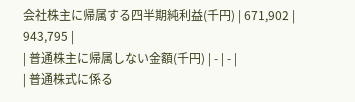会社株主に帰属する四半期純利益(千円) | 671,902 | 943,795 |
| 普通株主に帰属しない金額(千円) | - | - |
| 普通株式に係る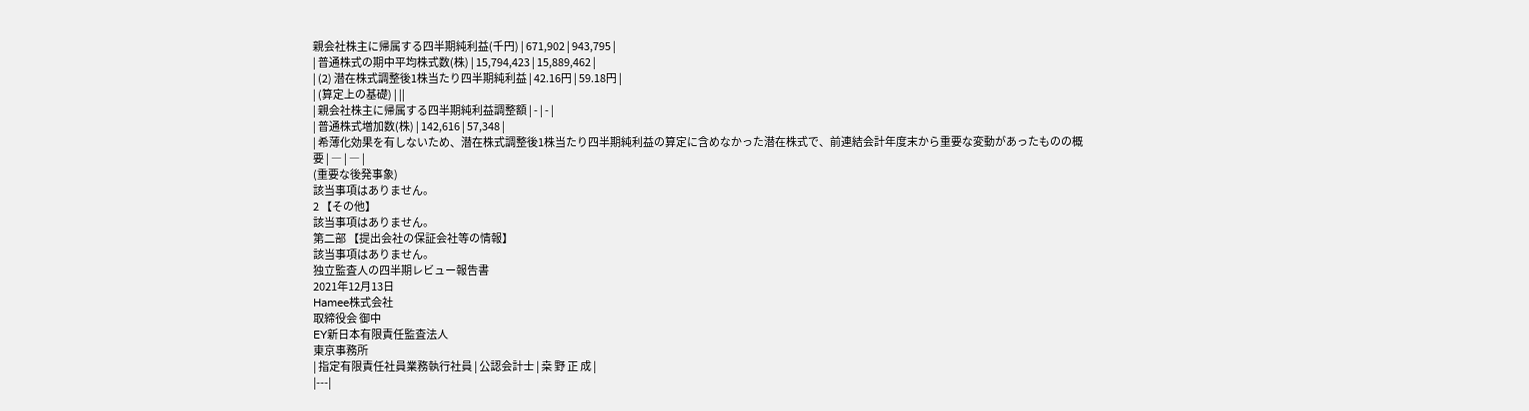親会社株主に帰属する四半期純利益(千円) | 671,902 | 943,795 |
| 普通株式の期中平均株式数(株) | 15,794,423 | 15,889,462 |
| (2) 潜在株式調整後1株当たり四半期純利益 | 42.16円 | 59.18円 |
| (算定上の基礎) | ||
| 親会社株主に帰属する四半期純利益調整額 | - | - |
| 普通株式増加数(株) | 142,616 | 57,348 |
| 希薄化効果を有しないため、潜在株式調整後1株当たり四半期純利益の算定に含めなかった潜在株式で、前連結会計年度末から重要な変動があったものの概要 | ― | ― |
(重要な後発事象)
該当事項はありません。
2 【その他】
該当事項はありません。
第二部 【提出会社の保証会社等の情報】
該当事項はありません。
独立監査人の四半期レビュー報告書
2021年12月13日
Hamee株式会社
取締役会 御中
EY新日本有限責任監査法人
東京事務所
| 指定有限責任社員業務執行社員 | 公認会計士 | 桒 野 正 成 |
|---|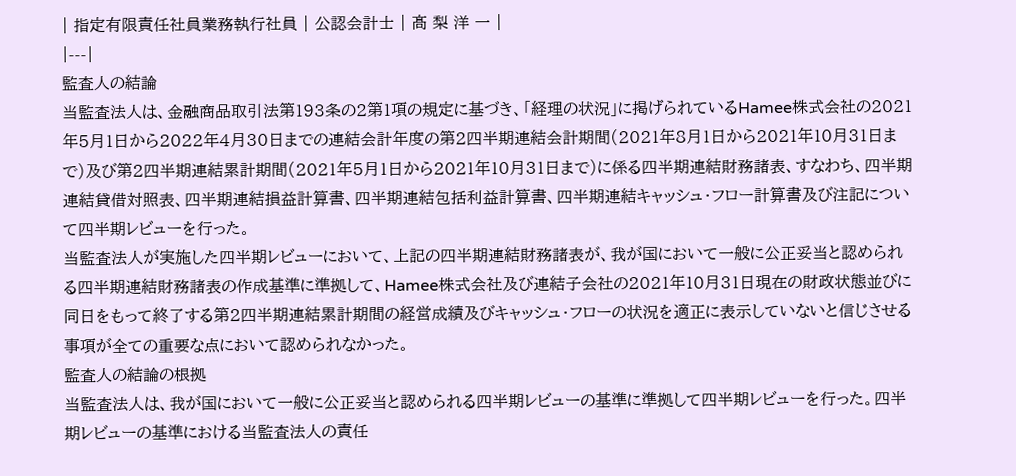| 指定有限責任社員業務執行社員 | 公認会計士 | 髙 梨 洋 一 |
|---|
監査人の結論
当監査法人は、金融商品取引法第193条の2第1項の規定に基づき、「経理の状況」に掲げられているHamee株式会社の2021年5月1日から2022年4月30日までの連結会計年度の第2四半期連結会計期間(2021年8月1日から2021年10月31日まで)及び第2四半期連結累計期間(2021年5月1日から2021年10月31日まで)に係る四半期連結財務諸表、すなわち、四半期連結貸借対照表、四半期連結損益計算書、四半期連結包括利益計算書、四半期連結キャッシュ・フロー計算書及び注記について四半期レビューを行った。
当監査法人が実施した四半期レビューにおいて、上記の四半期連結財務諸表が、我が国において一般に公正妥当と認められる四半期連結財務諸表の作成基準に準拠して、Hamee株式会社及び連結子会社の2021年10月31日現在の財政状態並びに同日をもって終了する第2四半期連結累計期間の経営成績及びキャッシュ・フローの状況を適正に表示していないと信じさせる事項が全ての重要な点において認められなかった。
監査人の結論の根拠
当監査法人は、我が国において一般に公正妥当と認められる四半期レビューの基準に準拠して四半期レビューを行った。四半期レビューの基準における当監査法人の責任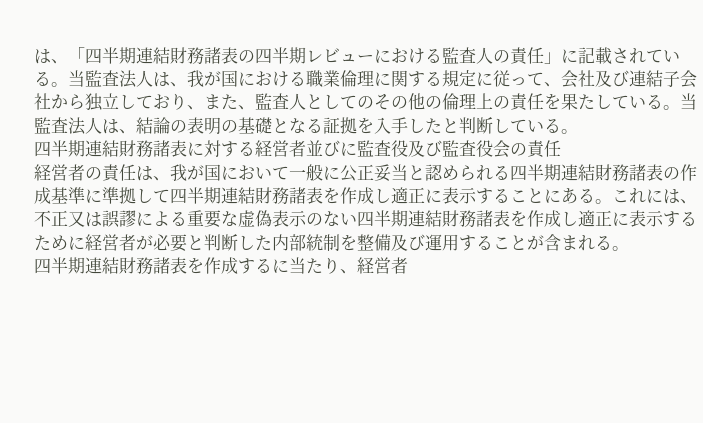は、「四半期連結財務諸表の四半期レビューにおける監査人の責任」に記載されている。当監査法人は、我が国における職業倫理に関する規定に従って、会社及び連結子会社から独立しており、また、監査人としてのその他の倫理上の責任を果たしている。当監査法人は、結論の表明の基礎となる証拠を入手したと判断している。
四半期連結財務諸表に対する経営者並びに監査役及び監査役会の責任
経営者の責任は、我が国において一般に公正妥当と認められる四半期連結財務諸表の作成基準に準拠して四半期連結財務諸表を作成し適正に表示することにある。これには、不正又は誤謬による重要な虚偽表示のない四半期連結財務諸表を作成し適正に表示するために経営者が必要と判断した内部統制を整備及び運用することが含まれる。
四半期連結財務諸表を作成するに当たり、経営者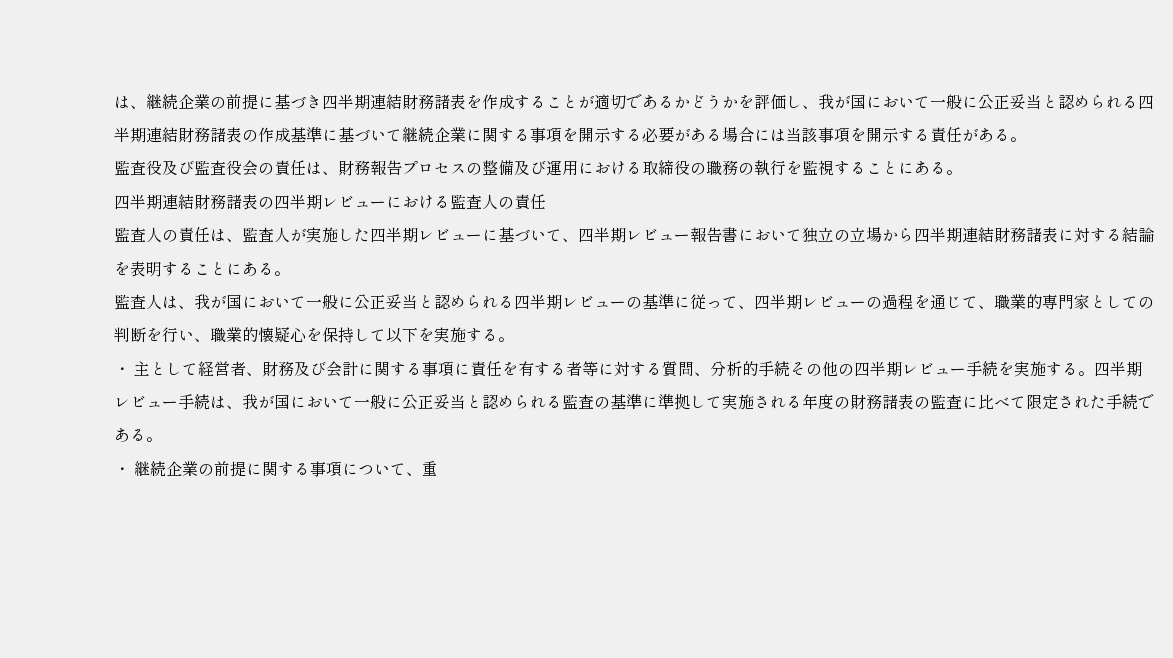は、継続企業の前提に基づき四半期連結財務諸表を作成することが適切であるかどうかを評価し、我が国において一般に公正妥当と認められる四半期連結財務諸表の作成基準に基づいて継続企業に関する事項を開示する必要がある場合には当該事項を開示する責任がある。
監査役及び監査役会の責任は、財務報告プロセスの整備及び運用における取締役の職務の執行を監視することにある。
四半期連結財務諸表の四半期レビューにおける監査人の責任
監査人の責任は、監査人が実施した四半期レビューに基づいて、四半期レビュー報告書において独立の立場から四半期連結財務諸表に対する結論を表明することにある。
監査人は、我が国において一般に公正妥当と認められる四半期レビューの基準に従って、四半期レビューの過程を通じて、職業的専門家としての判断を行い、職業的懐疑心を保持して以下を実施する。
・ 主として経営者、財務及び会計に関する事項に責任を有する者等に対する質問、分析的手続その他の四半期レビュー手続を実施する。四半期レビュー手続は、我が国において一般に公正妥当と認められる監査の基準に準拠して実施される年度の財務諸表の監査に比べて限定された手続である。
・ 継続企業の前提に関する事項について、重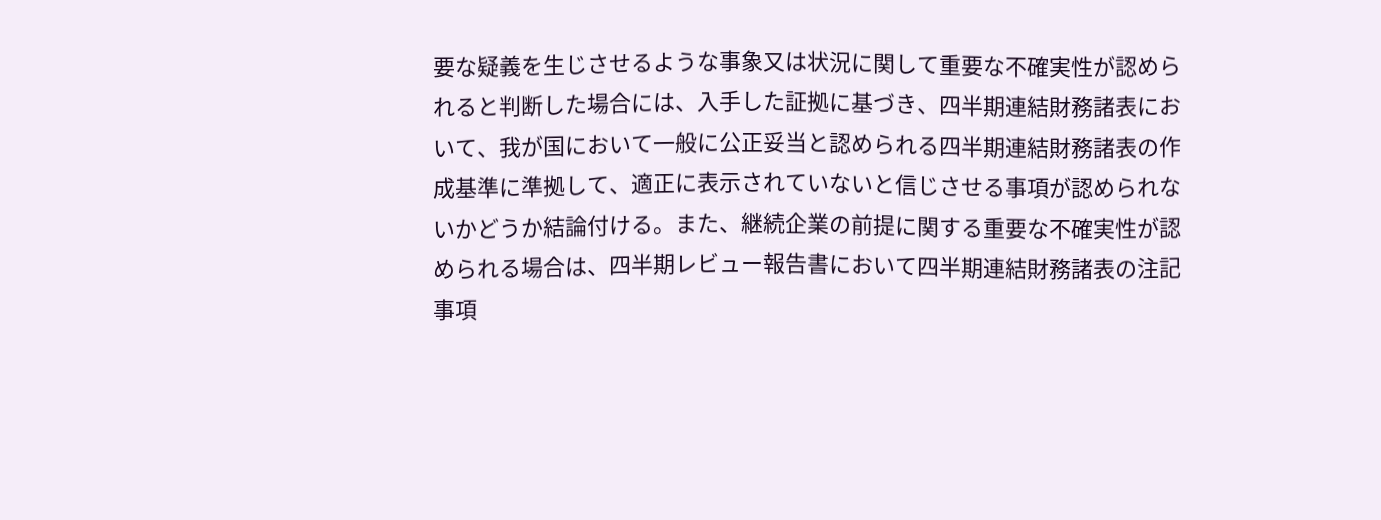要な疑義を生じさせるような事象又は状況に関して重要な不確実性が認められると判断した場合には、入手した証拠に基づき、四半期連結財務諸表において、我が国において一般に公正妥当と認められる四半期連結財務諸表の作成基準に準拠して、適正に表示されていないと信じさせる事項が認められないかどうか結論付ける。また、継続企業の前提に関する重要な不確実性が認められる場合は、四半期レビュー報告書において四半期連結財務諸表の注記事項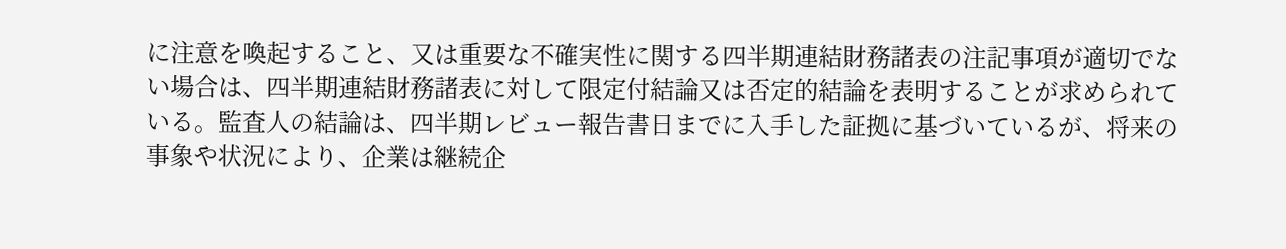に注意を喚起すること、又は重要な不確実性に関する四半期連結財務諸表の注記事項が適切でない場合は、四半期連結財務諸表に対して限定付結論又は否定的結論を表明することが求められている。監査人の結論は、四半期レビュー報告書日までに入手した証拠に基づいているが、将来の事象や状況により、企業は継続企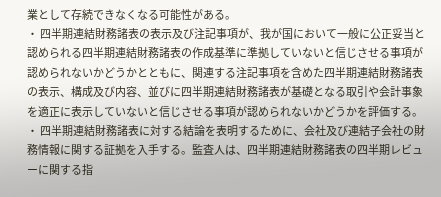業として存続できなくなる可能性がある。
・ 四半期連結財務諸表の表示及び注記事項が、我が国において一般に公正妥当と認められる四半期連結財務諸表の作成基準に準拠していないと信じさせる事項が認められないかどうかとともに、関連する注記事項を含めた四半期連結財務諸表の表示、構成及び内容、並びに四半期連結財務諸表が基礎となる取引や会計事象を適正に表示していないと信じさせる事項が認められないかどうかを評価する。
・ 四半期連結財務諸表に対する結論を表明するために、会社及び連結子会社の財務情報に関する証拠を入手する。監査人は、四半期連結財務諸表の四半期レビューに関する指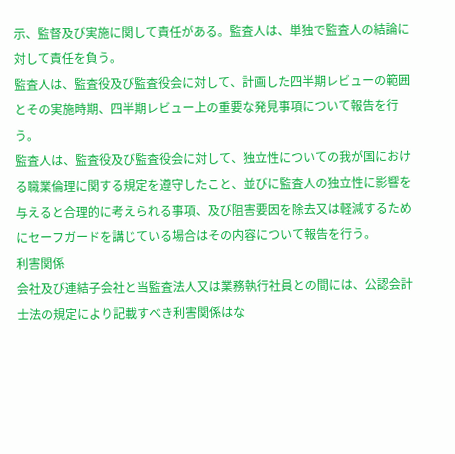示、監督及び実施に関して責任がある。監査人は、単独で監査人の結論に対して責任を負う。
監査人は、監査役及び監査役会に対して、計画した四半期レビューの範囲とその実施時期、四半期レビュー上の重要な発見事項について報告を行う。
監査人は、監査役及び監査役会に対して、独立性についての我が国における職業倫理に関する規定を遵守したこと、並びに監査人の独立性に影響を与えると合理的に考えられる事項、及び阻害要因を除去又は軽減するためにセーフガードを講じている場合はその内容について報告を行う。
利害関係
会社及び連結子会社と当監査法人又は業務執行社員との間には、公認会計士法の規定により記載すべき利害関係はな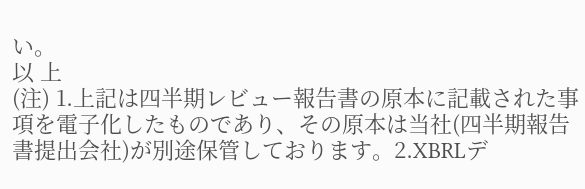い。
以 上
(注) 1.上記は四半期レビュー報告書の原本に記載された事項を電子化したものであり、その原本は当社(四半期報告書提出会社)が別途保管しております。2.XBRLデ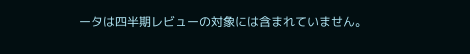ータは四半期レビューの対象には含まれていません。